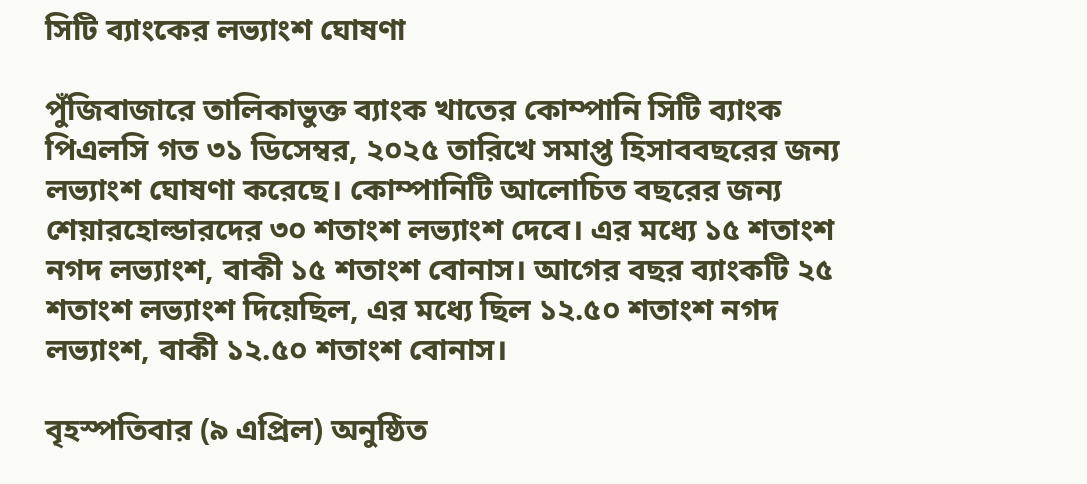সিটি ব্যাংকের লভ্যাংশ ঘোষণা

পুঁজিবাজারে তালিকাভুক্ত ব্যাংক খাতের কোম্পানি সিটি ব্যাংক পিএলসি গত ৩১ ডিসেম্বর, ২০২৫ তারিখে সমাপ্ত হিসাববছরের জন্য লভ্যাংশ ঘোষণা করেছে। কোম্পানিটি আলোচিত বছরের জন্য শেয়ারহোল্ডারদের ৩০ শতাংশ লভ্যাংশ দেবে। এর মধ্যে ১৫ শতাংশ নগদ লভ্যাংশ, বাকী ১৫ শতাংশ বোনাস। আগের বছর ব্যাংকটি ২৫ শতাংশ লভ্যাংশ দিয়েছিল, এর মধ্যে ছিল ১২.৫০ শতাংশ নগদ লভ্যাংশ, বাকী ১২.৫০ শতাংশ বোনাস।

বৃহস্পতিবার (৯ এপ্রিল) অনুষ্ঠিত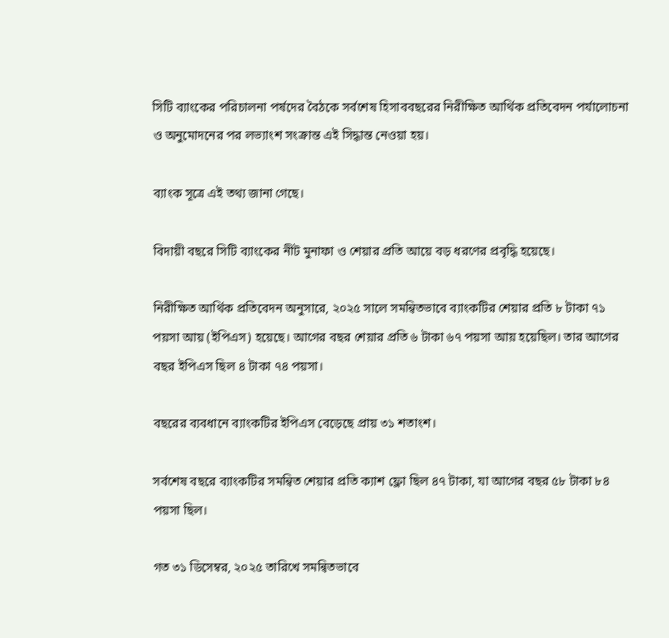সিটি ব্যাংকের পরিচালনা পর্ষদের বৈঠকে সর্বশেষ হিসাববছরের নিরীক্ষিত আর্থিক প্রতিবেদন পর্যালোচনা ও অনুমোদনের পর লভ্যাংশ সংক্রান্ত এই সিদ্ধান্ত নেওয়া হয়।

ব্যাংক সূত্রে এই তথ্য জানা গেছে।

বিদায়ী বছরে সিটি ব্যাংকের নীট মুনাফা ও শেয়ার প্রতি আয়ে বড় ধরণের প্রবৃদ্ধি হয়েছে।

নিরীক্ষিত আর্থিক প্রতিবেদন অনুসারে, ২০২৫ সালে সমন্বিতভাবে ব্যাংকটির শেয়ার প্রতি ৮ টাকা ৭১ পয়সা আয় (ইপিএস) হয়েছে। আগের বছর শেয়ার প্রতি ৬ টাকা ৬৭ পয়সা আয় হয়েছিল। তার আগের বছর ইপিএস ছিল ৪ টাকা ৭৪ পয়সা।

বছরের ব্যবধানে ব্যাংকটির ইপিএস বেড়েছে প্রায় ৩১ শতাংশ।

সর্বশেষ বছরে ব্যাংকটির সমন্বিত শেয়ার প্রতি ক্যাশ ফ্লো ছিল ৪৭ টাকা, যা আগের বছর ৫৮ টাকা ৮৪ পয়সা ছিল।

গত ৩১ ডিসেম্বর, ২০২৫ তারিখে সমন্বিতভাবে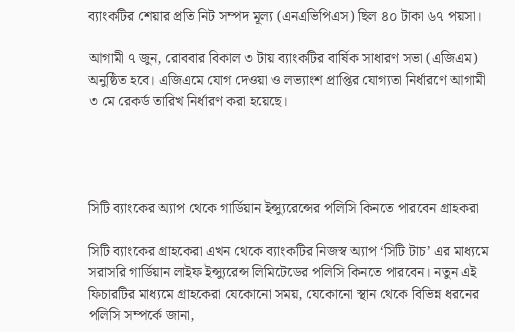ব্যাংকটির শেয়ার প্রতি নিট সম্পদ মূল্য (এনএভিপিএস) ছিল ৪০ টাকা ৬৭ পয়সা।

আগামী ৭ জুন, রোববার বিকাল ৩ টায় ব্যাংকটির বার্ষিক সাধারণ সভা (এজিএম) অনুষ্ঠিত হবে। এজিএমে যোগ দেওয়া ও লভ্যাংশ প্রাপ্তির যোগ্যতা নির্ধারণে আগামী ৩ মে রেকর্ড তারিখ নির্ধারণ করা হয়েছে।




সিটি ব্যাংকের অ্যাপ থেকে গার্ডিয়ান ইন্স্যুরেন্সের পলিসি কিনতে পারবেন গ্রাহকরা

সিটি ব্যাংকের গ্রাহকেরা এখন থেকে ব্যাংকটির নিজস্ব অ্যাপ ‘সিটি টাচ’ এর মাধ্যমে সরাসরি গার্ডিয়ান লাইফ ইন্স্যুরেন্স লিমিটেডের পলিসি কিনতে পারবেন। নতুন এই ফিচারটির মাধ্যমে গ্রাহকেরা যেকোনো সময়, যেকোনো স্থান থেকে বিভিন্ন ধরনের পলিসি সম্পর্কে জানা,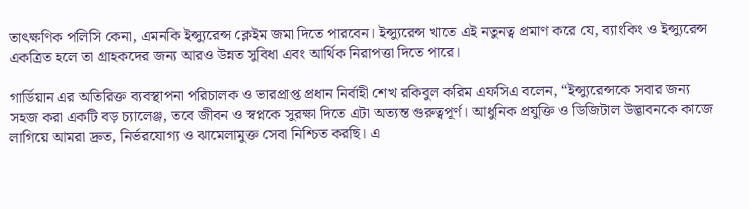তাৎক্ষণিক পলিসি কেনা, এমনকি ইন্স্যুরেন্স ক্লেইম জমা দিতে পারবেন। ইন্স্যুরেন্স খাতে এই নতুনত্ব প্রমাণ করে যে, ব্যাংকিং ও ইন্স্যুরেন্স একত্রিত হলে তা গ্রাহকদের জন্য আরও উন্নত সুবিধা এবং আর্থিক নিরাপত্তা দিতে পারে।

গার্ডিয়ান এর অতিরিক্ত ব্যবস্থাপনা পরিচালক ও ভারপ্রাপ্ত প্রধান নির্বাহী শেখ রকিবুল করিম এফসিএ বলেন, “ইন্স্যুরেন্সকে সবার জন্য সহজ করা একটি বড় চ্যালেঞ্জ, তবে জীবন ও স্বপ্নকে সুরক্ষা দিতে এটা অত্যন্ত গুরুত্বপূর্ণ। আধুনিক প্রযুক্তি ও ডিজিটাল উদ্ভাবনকে কাজে লাগিয়ে আমরা দ্রুত, নির্ভরযোগ্য ও ঝামেলামুক্ত সেবা নিশ্চিত করছি। এ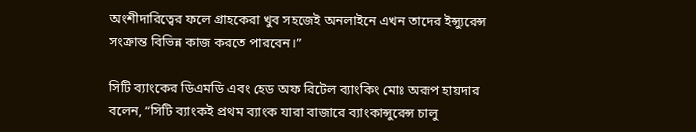অংশীদারিত্বের ফলে গ্রাহকেরা খুব সহজেই অনলাইনে এখন তাদের ইন্স্যুরেন্স সংক্রান্ত বিভিন্ন কাজ করতে পারবেন।”

সিটি ব্যাংকের ডিএমডি এবং হেড অফ রিটেল ব্যাংকিং মোঃ অরূপ হায়দার বলেন, “সিটি ব্যাংকই প্রথম ব্যাংক যারা বাজারে ব্যাংকান্সুরেন্স চালু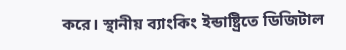করে। স্থানীয় ব্যাংকিং ইন্ডাষ্ট্রিতে ডিজিটাল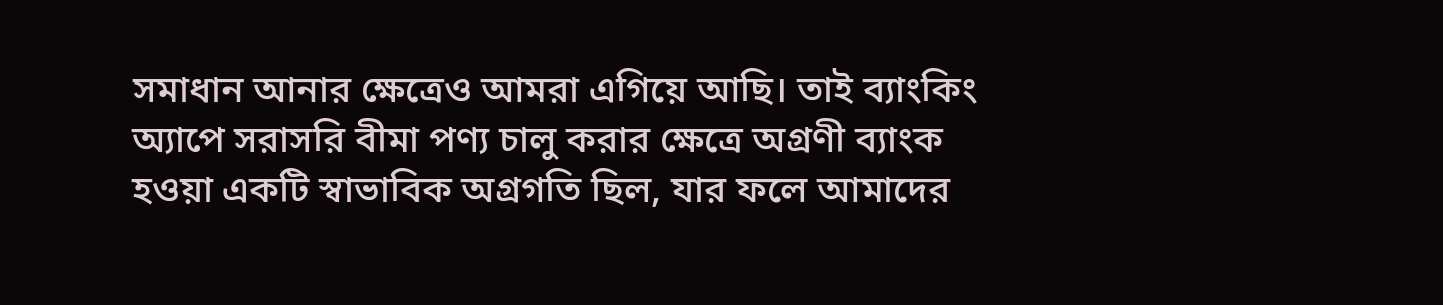সমাধান আনার ক্ষেত্রেও আমরা এগিয়ে আছি। তাই ব্যাংকিং অ্যাপে সরাসরি বীমা পণ্য চালু করার ক্ষেত্রে অগ্রণী ব্যাংক হওয়া একটি স্বাভাবিক অগ্রগতি ছিল, যার ফলে আমাদের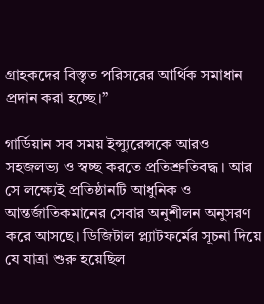গ্রাহকদের বিস্ত‍ৃত পরিসরের আর্থিক সমাধান প্রদান করা হচ্ছে।”

গার্ডিয়ান সব সময় ইন্স্যুরেন্সকে আরও সহজলভ্য ও স্বচ্ছ করতে প্রতিশ্রুতিবদ্ধ। আর সে লক্ষ্যেই প্রতিষ্ঠানটি আধুনিক ও আন্তর্জাতিকমানের সেবার অনুশীলন অনুসরণ করে আসছে। ডিজিটাল প্ল্যাটফর্মের সূচনা দিয়ে যে যাত্রা শুরু হয়েছিল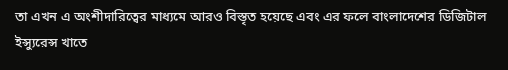তা এখন এ অংশীদারিত্বের মাধ্যমে আরও বিস্ত‍ৃত হয়েছে এবং এর ফলে বাংলাদেশের ডিজিটাল ইন্স্যুরেন্স খাতে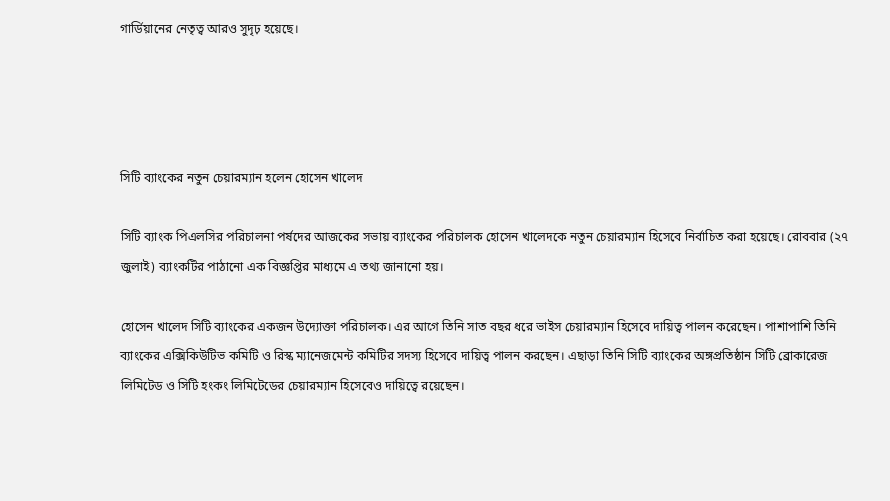গার্ডিয়ানের নেতৃত্ব আরও সুদৃঢ় হয়েছে।




সিটি ব্যাংকের নতুন চেয়ারম্যান হলেন হোসেন খালেদ

সিটি ব্যাংক পিএলসির পরিচালনা পর্ষদের আজকের সভায় ব্যাংকের পরিচালক হোসেন খালেদকে নতুন চেয়ারম্যান হিসেবে নির্বাচিত করা হয়েছে। রোববার (২৭ জুলাই) ব্যাংকটির পাঠানো এক বিজ্ঞপ্তির মাধ্যমে এ তথ্য জানানো হয়।

হোসেন খালেদ সিটি ব্যাংকের একজন উদ্যোক্তা পরিচালক। এর আগে তিনি সাত বছর ধরে ভাইস চেয়ারম্যান হিসেবে দায়িত্ব পালন করেছেন। পাশাপাশি তিনি ব্যাংকের এক্সিকিউটিভ কমিটি ও রিস্ক ম্যানেজমেন্ট কমিটির সদস্য হিসেবে দায়িত্ব পালন করছেন। এছাড়া তিনি সিটি ব্যাংকের অঙ্গপ্রতিষ্ঠান সিটি ব্রোকারেজ লিমিটেড ও সিটি হংকং লিমিটেডের চেয়ারম্যান হিসেবেও দায়িত্বে রয়েছেন।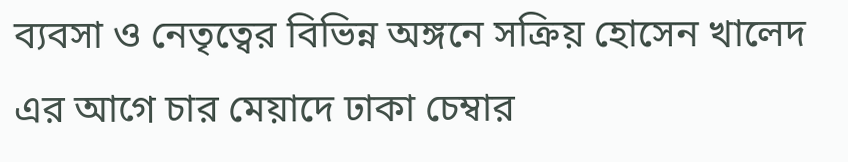ব্যবসা ও নেতৃত্বের বিভিন্ন অঙ্গনে সক্রিয় হোসেন খালেদ এর আগে চার মেয়াদে ঢাকা চেম্বার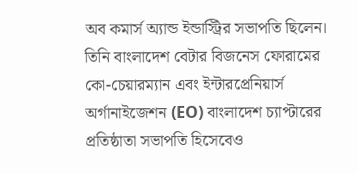অব কমার্স অ্যান্ড ইন্ডাস্ট্রির সভাপতি ছিলেন। তিনি বাংলাদেশ বেটার বিজনেস ফোরামের কো-চেয়ারম্যান এবং ইন্টারপ্রেনিয়ার্স অর্গানাইজেশন (EO) বাংলাদেশ চ্যাপ্টারের প্রতিষ্ঠাতা সভাপতি হিসেবেও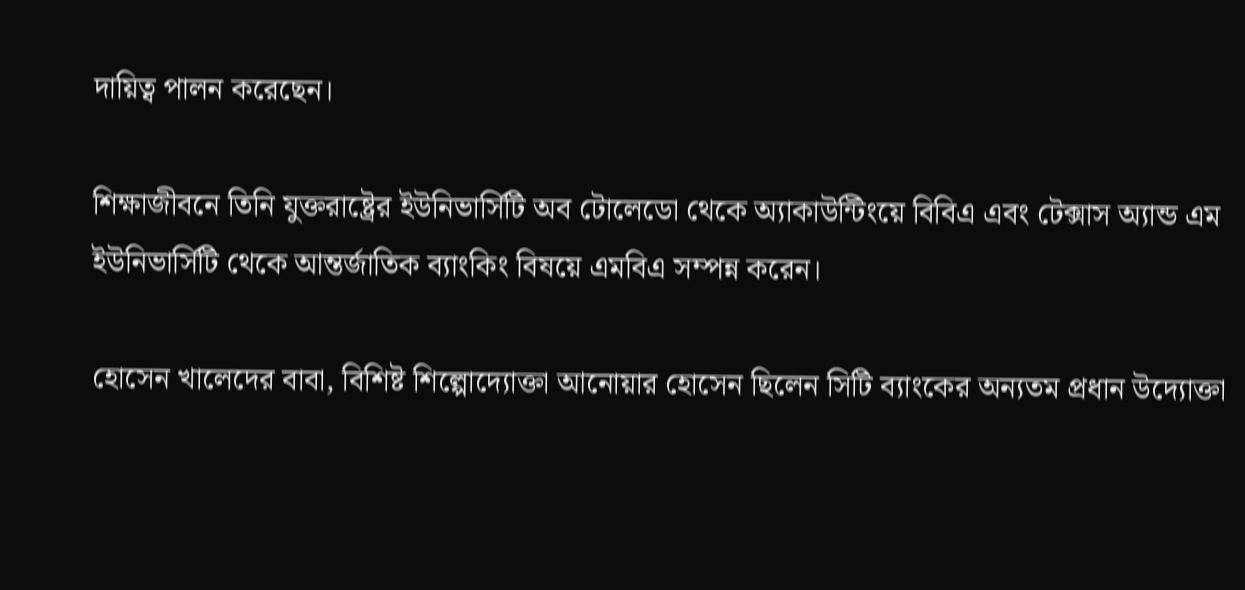দায়িত্ব পালন করেছেন।

শিক্ষাজীবনে তিনি যুক্তরাষ্ট্রের ইউনিভার্সিটি অব টোলেডো থেকে অ্যাকাউন্টিংয়ে বিবিএ এবং টেক্সাস অ্যান্ড এম ইউনিভার্সিটি থেকে আন্তর্জাতিক ব্যাংকিং বিষয়ে এমবিএ সম্পন্ন করেন।

হোসেন খালেদের বাবা, বিশিষ্ট শিল্পোদ্যোক্তা আনোয়ার হোসেন ছিলেন সিটি ব্যাংকের অন্যতম প্রধান উদ্যোক্তা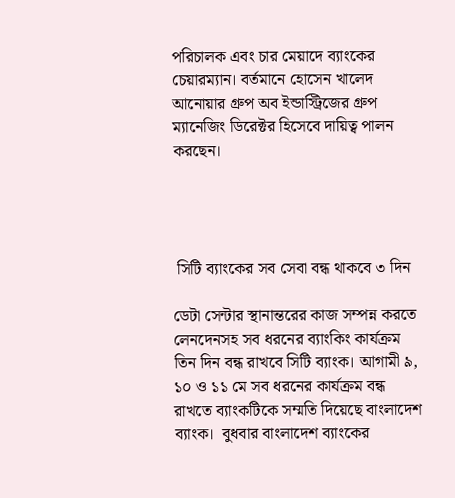পরিচালক এবং চার মেয়াদে ব্যাংকের চেয়ারম্যান। বর্তমানে হোসেন খালেদ আনোয়ার গ্রুপ অব ইন্ডাস্ট্রিজের গ্রুপ ম্যানেজিং ডিরেক্টর হিসেবে দায়িত্ব পালন করছেন।




 সিটি ব্যাংকের সব সেবা বন্ধ থাকবে ৩ দিন

ডেটা সেন্টার স্থানান্তরের কাজ সম্পন্ন করতে লেনদেনসহ সব ধরনের ব্যাংকিং কার্যক্রম তিন দিন বন্ধ রাখবে সিটি ব্যাংক। আগামী ৯, ১০ ও ১১ মে সব ধরনের কার্যক্রম বন্ধ রাখতে ব্যাংকটিকে সম্মতি দিয়েছে বাংলাদেশ ব্যাংক।  বুধবার বাংলাদেশ ব্যাংকের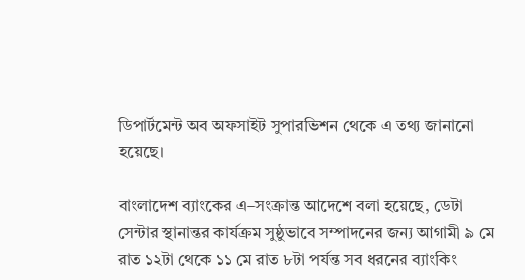ডিপার্টমেন্ট অব অফসাইট সুপারভিশন থেকে এ তথ্য জানানো হয়েছে।

বাংলাদেশ ব্যাংকের এ–সংক্রান্ত আদেশে বলা হয়েছে, ডেটা সেন্টার স্থানান্তর কার্যক্রম সুষ্ঠুভাবে সম্পাদনের জন্য আগামী ৯ মে রাত ১২টা থেকে ১১ মে রাত ৮টা পর্যন্ত সব ধরনের ব্যাংকিং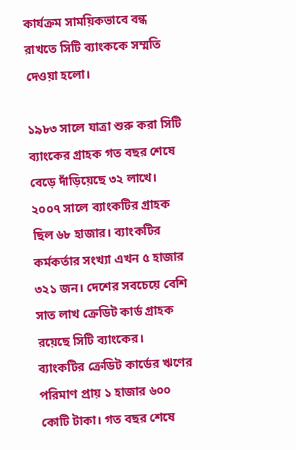কার্যক্রম সাময়িকভাবে বন্ধ রাখতে সিটি ব্যাংককে সম্মতি দেওয়া হলো।

১৯৮৩ সালে যাত্রা শুরু করা সিটি ব্যাংকের গ্রাহক গত বছর শেষে বেড়ে দাঁড়িয়েছে ৩২ লাখে। ২০০৭ সালে ব্যাংকটির গ্রাহক ছিল ৬৮ হাজার। ব্যাংকটির কর্মকর্তার সংখ্যা এখন ৫ হাজার ৩২১ জন। দেশের সবচেয়ে বেশি সাত লাখ ক্রেডিট কার্ড গ্রাহক রয়েছে সিটি ব্যাংকের। ব্যাংকটির ক্রেডিট কার্ডের ঋণের পরিমাণ প্রায় ১ হাজার ৬০০ কোটি টাকা। গত বছর শেষে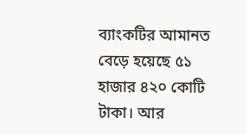ব্যাংকটির আমানত বেড়ে হয়েছে ৫১ হাজার ৪২০ কোটি টাকা। আর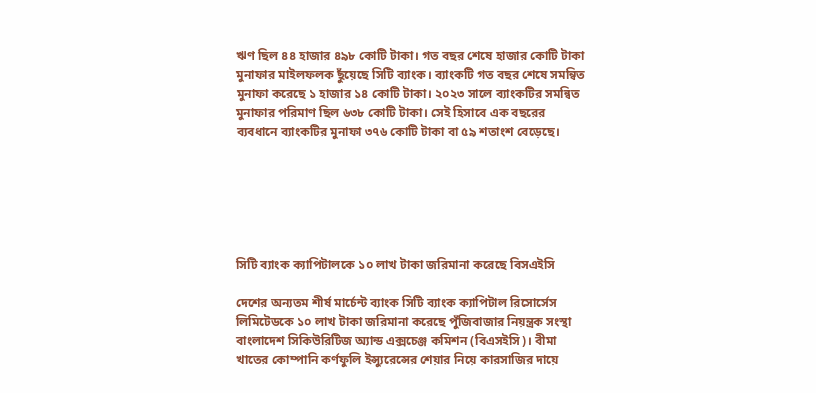ঋণ ছিল ৪৪ হাজার ৪৯৮ কোটি টাকা। গত বছর শেষে হাজার কোটি টাকা মুনাফার মাইলফলক ছুঁয়েছে সিটি ব্যাংক। ব্যাংকটি গত বছর শেষে সমন্বিত মুনাফা করেছে ১ হাজার ১৪ কোটি টাকা। ২০২৩ সালে ব্যাংকটির সমন্বিত মুনাফার পরিমাণ ছিল ৬৩৮ কোটি টাকা। সেই হিসাবে এক বছরের ব্যবধানে ব্যাংকটির মুনাফা ৩৭৬ কোটি টাকা বা ৫৯ শতাংশ বেড়েছে।






সিটি ব্যাংক ক্যাপিটালকে ১০ লাখ টাকা জরিমানা করেছে বিসএইসি

দেশের অন্যতম শীর্ষ মার্চেন্ট ব্যাংক সিটি ব্যাংক ক্যাপিটাল রিসোর্সেস লিমিটেডকে ১০ লাখ টাকা জরিমানা করেছে পুঁজিবাজার নিয়ন্ত্রক সংস্থা বাংলাদেশ সিকিউরিটিজ অ্যান্ড এক্সচেঞ্জ কমিশন (বিএসইসি)। বীমা খাতের কোম্পানি কর্ণফুলি ইন্স্যুরেন্সের শেয়ার নিয়ে কারসাজির দায়ে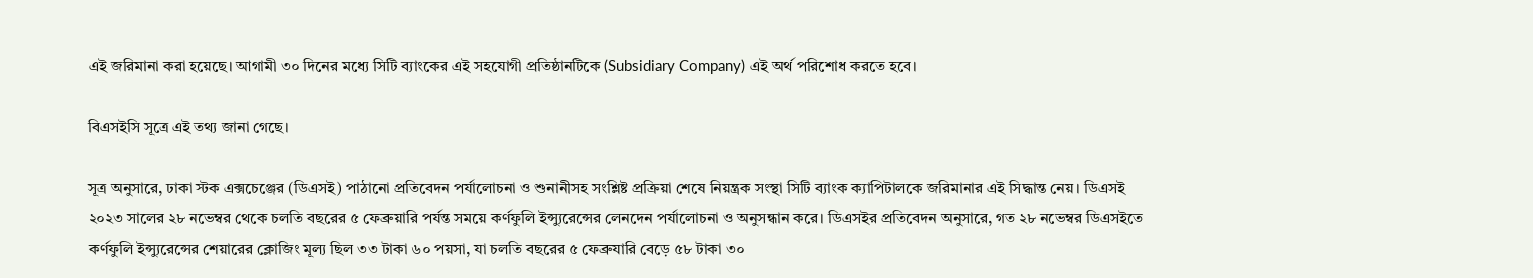এই জরিমানা করা হয়েছে। আগামী ৩০ দিনের মধ্যে সিটি ব্যাংকের এই সহযোগী প্রতিষ্ঠানটিকে (Subsidiary Company) এই অর্থ পরিশোধ করতে হবে।

বিএসইসি সূত্রে এই তথ্য জানা গেছে।

সূত্র অনুসারে, ঢাকা স্টক এক্সচেঞ্জের (ডিএসই) পাঠানো প্রতিবেদন পর্যালোচনা ও শুনানীসহ সংশ্লিষ্ট প্রক্রিয়া শেষে নিয়ন্ত্রক সংস্থা সিটি ব্যাংক ক্যাপিটালকে জরিমানার এই সিদ্ধান্ত নেয়। ডিএসই ২০২৩ সালের ২৮ নভেম্বর থেকে চলতি বছরের ৫ ফেব্রুয়ারি পর্যন্ত সময়ে কর্ণফুলি ইন্স্যুরেন্সের লেনদেন পর্যালোচনা ও অনুসন্ধান করে। ডিএসইর প্রতিবেদন অনুসারে, গত ২৮ নভেম্বর ডিএসইতে কর্ণফুলি ইন্স্যুরেন্সের শেয়ারের ক্লোজিং মূল্য ছিল ৩৩ টাকা ৬০ পয়সা, যা চলতি বছরের ৫ ফেব্রুযারি বেড়ে ৫৮ টাকা ৩০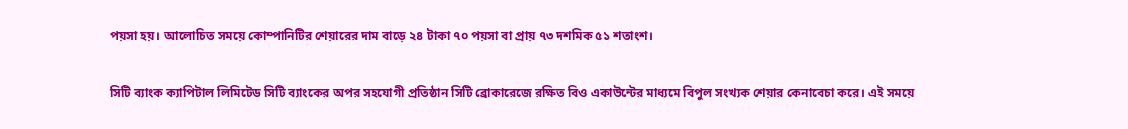পয়সা হয়। আলোচিত সময়ে কোম্পানিটির শেয়ারের দাম বাড়ে ২৪ টাকা ৭০ পয়সা বা প্রায় ৭৩ দশমিক ৫১ শতাংশ।

সিটি ব্যাংক ক্যাপিটাল লিমিটেড সিটি ব্যাংকের অপর সহযোগী প্রতিষ্ঠান সিটি ব্রোকারেজে রক্ষিত বিও একাউন্টের মাধ্যমে বিপুল সংখ্যক শেয়ার কেনাবেচা করে। এই সময়ে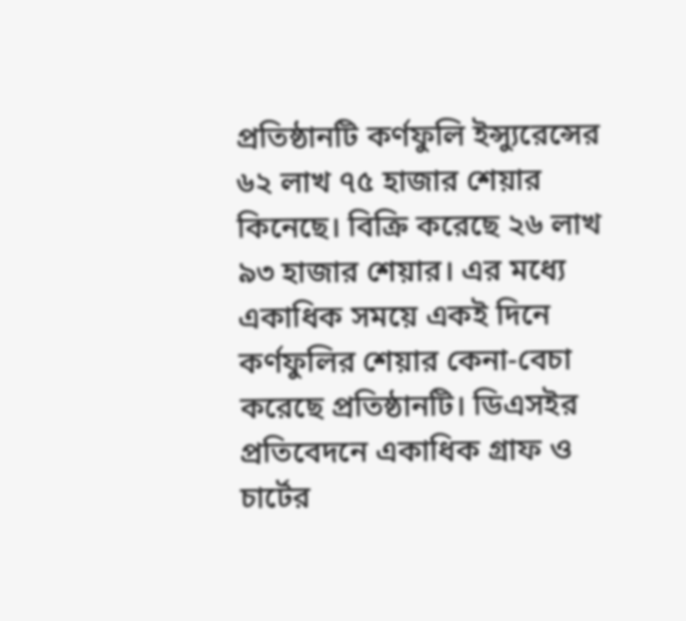প্রতিষ্ঠানটি কর্ণফুলি ইন্স্যুরেন্সের ৬২ লাখ ৭৫ হাজার শেয়ার কিনেছে। বিক্রি করেছে ২৬ লাখ ৯৩ হাজার শেয়ার। এর মধ্যে একাধিক সময়ে একই দিনে কর্ণফুলির শেয়ার কেনা-বেচা করেছে প্রতিষ্ঠানটি। ডিএসইর প্রতিবেদনে একাধিক গ্রাফ ও চার্টের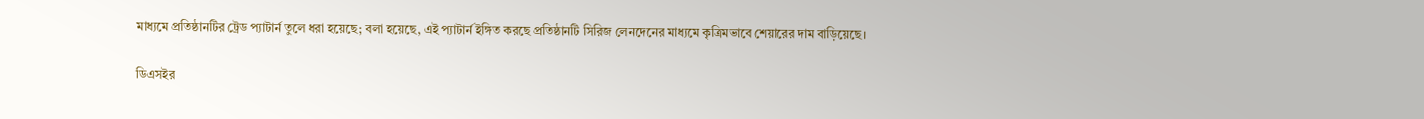মাধ্যমে প্রতিষ্ঠানটির ট্রেড প্যাটার্ন তুলে ধরা হয়েছে; বলা হয়েছে, এই প্যাটার্ন ইঙ্গিত করছে প্রতিষ্ঠানটি সিরিজ লেনদেনের মাধ্যমে কৃত্রিমভাবে শেয়ারের দাম বাড়িয়েছে।

ডিএসইর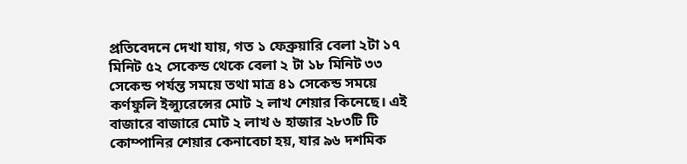প্রতিবেদনে দেখা যায়, গত ১ ফেব্রুয়ারি বেলা ২টা ১৭ মিনিট ৫২ সেকেন্ড থেকে বেলা ২ টা ১৮ মিনিট ৩৩ সেকেন্ড পর্যন্ত সময়ে তথা মাত্র ৪১ সেকেন্ড সময়ে কর্ণফুলি ইন্স্যুরেন্সের মোট ২ লাখ শেয়ার কিনেছে। এই বাজারে বাজারে মোট ২ লাখ ৬ হাজার ২৮৩টি টি কোম্পানির শেয়ার কেনাবেচা হয়, যার ৯৬ দশমিক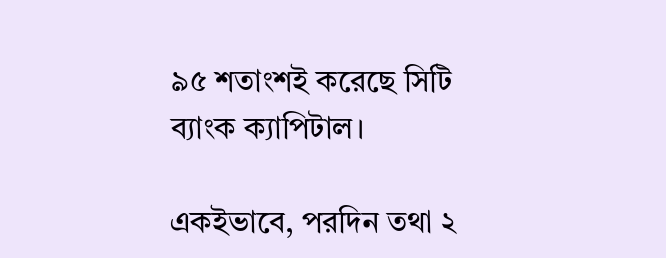৯৫ শতাংশই করেছে সিটি ব্যাংক ক্যাপিটাল।

একইভাবে, পরদিন তথা ২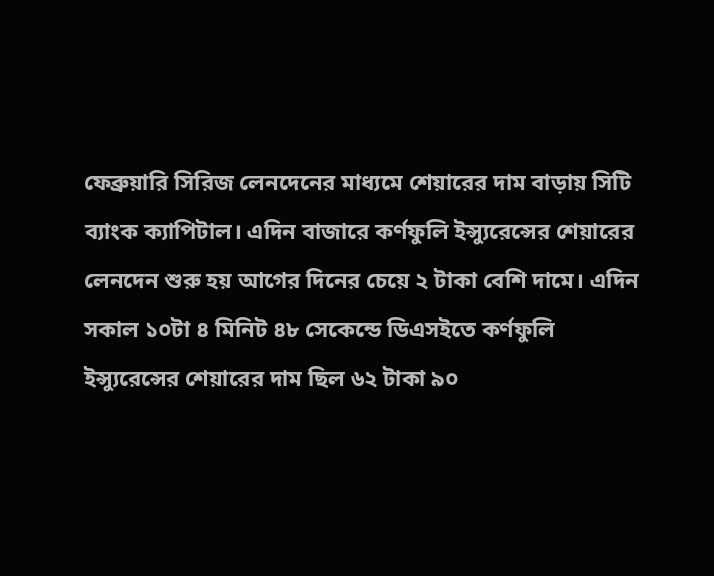ফেব্রুয়ারি সিরিজ লেনদেনের মাধ্যমে শেয়ারের দাম বাড়ায় সিটি ব্যাংক ক্যাপিটাল। এদিন বাজারে কর্ণফুলি ইন্স্যুরেন্সের শেয়ারের লেনদেন শুরু হয় আগের দিনের চেয়ে ২ টাকা বেশি দামে। এদিন সকাল ১০টা ৪ মিনিট ৪৮ সেকেন্ডে ডিএসইতে কর্ণফুলি ইন্স্যুরেন্সের শেয়ারের দাম ছিল ৬২ টাকা ৯০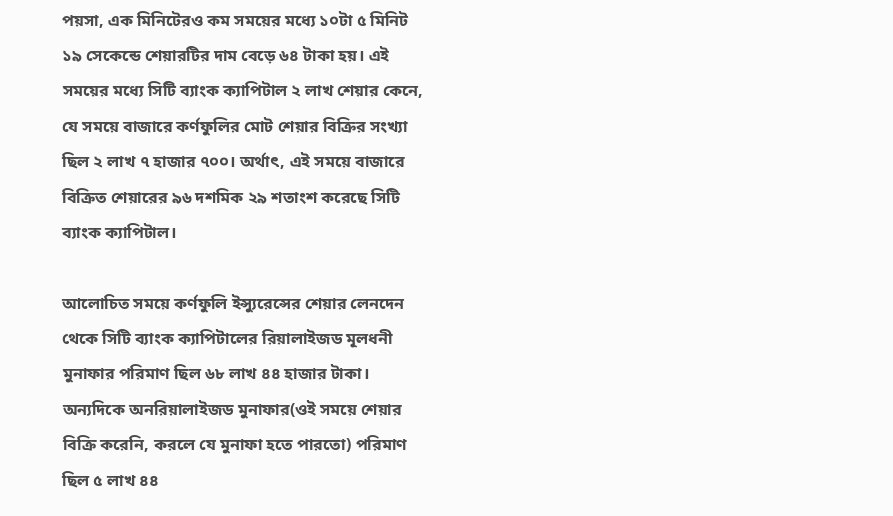পয়সা, এক মিনিটেরও কম সময়ের মধ্যে ১০টা ৫ মিনিট ১৯ সেকেন্ডে শেয়ারটির দাম বেড়ে ৬৪ টাকা হয়। এই সময়ের মধ্যে সিটি ব্যাংক ক্যাপিটাল ২ লাখ শেয়ার কেনে, যে সময়ে বাজারে কর্ণফুলির মোট শেয়ার বিক্রির সংখ্যা ছিল ২ লাখ ৭ হাজার ৭০০। অর্থাৎ, এই সময়ে বাজারে বিক্রিত শেয়ারের ৯৬ দশমিক ২৯ শতাংশ করেছে সিটি ব্যাংক ক্যাপিটাল।

আলোচিত সময়ে কর্ণফুলি ইন্স্যুরেন্সের শেয়ার লেনদেন থেকে সিটি ব্যাংক ক্যাপিটালের রিয়ালাইজড মূলধনী মুনাফার পরিমাণ ছিল ৬৮ লাখ ৪৪ হাজার টাকা। অন্যদিকে অনরিয়ালাইজড মুনাফার(ওই সময়ে শেয়ার বিক্রি করেনি, করলে যে মুনাফা হতে পারতো) পরিমাণ ছিল ৫ লাখ ৪৪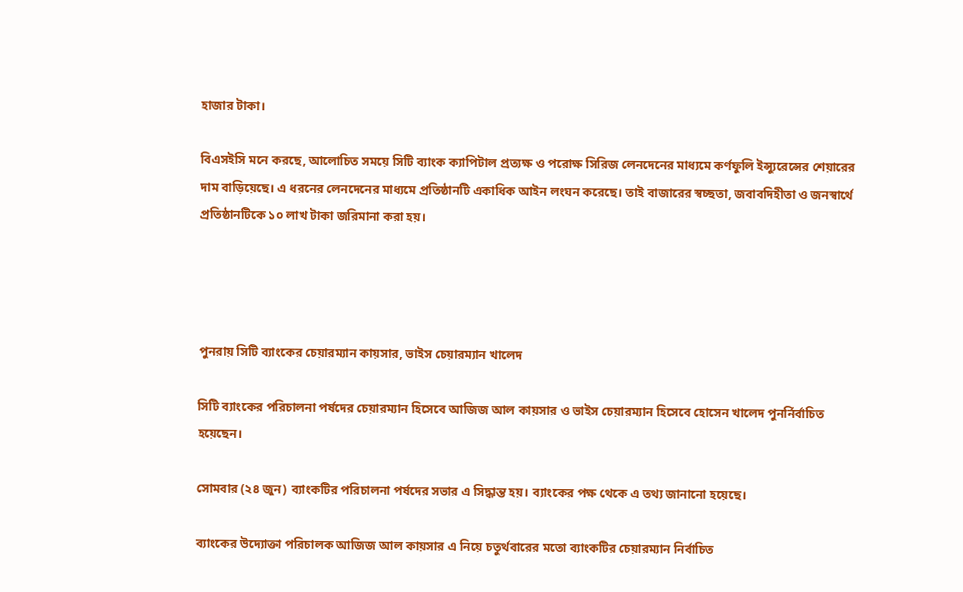হাজার টাকা।

বিএসইসি মনে করছে, আলোচিত সময়ে সিটি ব্যাংক ক্যাপিটাল প্রত্যক্ষ ও পরোক্ষ সিরিজ লেনদেনের মাধ্যমে কর্ণফুলি ইন্স্যুরেন্সের শেয়ারের দাম বাড়িয়েছে। এ ধরনের লেনদেনের মাধ্যমে প্রতিষ্ঠানটি একাধিক আইন লংঘন করেছে। তাই বাজারের স্বচ্ছতা, জবাবদিহীতা ও জনস্বার্থে প্রতিষ্ঠানটিকে ১০ লাখ টাকা জরিমানা করা হয়।




পুনরায় সিটি ব্যাংকের চেয়ারম্যান কায়সার, ভাইস চেয়ারম্যান খালেদ

সিটি ব্যাংকের পরিচালনা পর্ষদের চেয়ারম্যান হিসেবে আজিজ আল কায়সার ও ভাইস চেয়ারম্যান হিসেবে হোসেন খালেদ পুনর্নির্বাচিত হয়ে‌ছেন।

সোমবার (২৪ জুন) ব্যাংকটির পরিচালনা পর্ষদের সভার এ সিদ্ধান্ত হয়। ব‌্যাং‌কের পক্ষ থে‌কে এ তথ‌্য জানা‌নো হ‌য়ে‌ছে।

ব্যাংকের উদ্যোক্তা পরিচালক আজিজ আল কায়সার এ নিয়ে চতুর্থবারের মতো ব্যাংকটির চেয়ারম্যান নির্বাচিত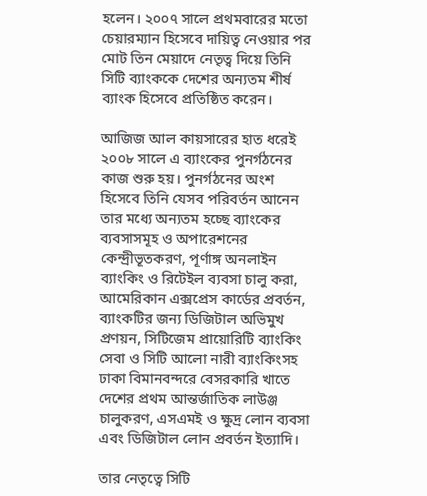হলেন। ২০০৭ সালে প্রথমবারের মতো চেয়ারম্যান হিসেবে দায়িত্ব নেওয়ার পর মোট তিন মেয়াদে নেতৃত্ব দিয়ে তিনি সিটি ব্যাংককে দেশের অন্যতম শীর্ষ ব্যাংক হিসেবে প্রতিষ্ঠিত করেন।

আজিজ আল কায়সারের হাত ধরেই ২০০৮ সালে এ ব্যাংকের পুনর্গঠনের কাজ শুরু হয়। পুনর্গঠনের অংশ হিসেবে তিনি যেসব পরিবর্তন আনেন তার মধ্যে অন্যতম হচ্ছে ব্যাংকের ব্যবসাসমূহ ও অপারেশনের কেন্দ্রীভূতকরণ, পূর্ণাঙ্গ অনলাইন ব্যাংকিং ও রিটেইল ব্যবসা চালু করা, আমেরিকান এক্সপ্রেস কার্ডের প্রবর্তন, ব্যাংকটির জন্য ডিজিটাল অভিমুখ প্রণয়ন, সিটিজেম প্রায়োরিটি ব্যাংকিং সেবা ও সিটি আলো নারী ব্যাংকিংসহ ঢাকা বিমানবন্দরে বেসরকারি খাতে দেশের প্রথম আন্তর্জাতিক লাউঞ্জ চালুকরণ, এসএমই ও ক্ষুদ্র লোন ব্যবসা এবং ডিজিটাল লোন প্রবর্তন ইত্যাদি।

তার নেতৃত্বে সিটি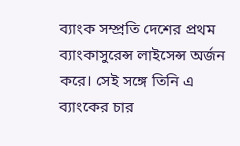ব্যাংক সম্প্রতি দেশের প্রথম ব্যাংকাসুরেন্স লাইসেন্স অর্জন করে। সেই সঙ্গে তিনি এ ব্যাংকের চার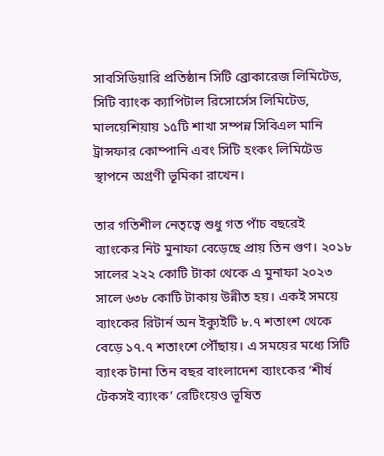সাবসিডিয়ারি প্রতিষ্ঠান সিটি ব্রোকারেজ লিমিটেড, সিটি ব্যাংক ক্যাপিটাল রিসোর্সেস লিমিটেড, মালয়েশিয়ায় ১৫টি শাখা সম্পন্ন সিবিএল মানি ট্রান্সফার কোম্পানি এবং সিটি হংকং লিমিটেড স্থাপনে অগ্রণী ভূমিকা রাখেন।

তার গতিশীল নেতৃত্বে শুধু গত পাঁচ বছরেই ব্যাংকের নিট মুনাফা বেড়েছে প্রায় তিন গুণ। ২০১৮ সালের ২২২ কোটি টাকা থেকে এ মুনাফা ২০২৩ সালে ৬৩৮ কোটি টাকায় উন্নীত হয়। একই সময়ে ব্যাংকের রিটার্ন অন ইক্যুইটি ৮.৭ শতাংশ থেকে বেড়ে ১৭.৭ শতাংশে পৌঁছায়। এ সময়ের মধ্যে সিটি ব্যাংক টানা তিন বছর বাংলাদেশ ব্যাংকের ‘শীর্ষ টেকসই ব্যাংক’ রেটিংয়েও ভূষিত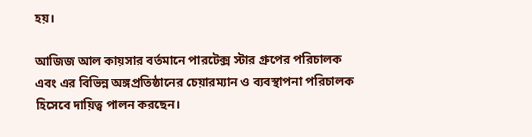হয়।

আজিজ আল কায়সার বর্তমানে পারটেক্স স্টার গ্রুপের পরিচালক এবং এর বিভিন্ন অঙ্গপ্রতিষ্ঠানের চেয়ারম্যান ও ব্যবস্থাপনা পরিচালক হিসেবে দায়িত্ব পালন করছেন।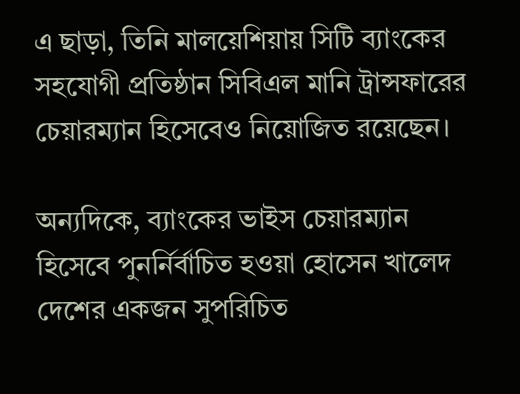এ ছাড়া, তিনি মালয়েশিয়ায় সিটি ব্যাংকের সহযোগী প্রতিষ্ঠান সিবিএল মানি ট্রান্সফারের চেয়ারম্যান হিসেবেও নিয়োজিত রয়েছেন।

অন্যদিকে, ব্যাংকের ভাইস চেয়ারম্যান হিসেবে পুনর্নির্বাচিত হওয়া হোসেন খালেদ দেশের একজন সুপরিচিত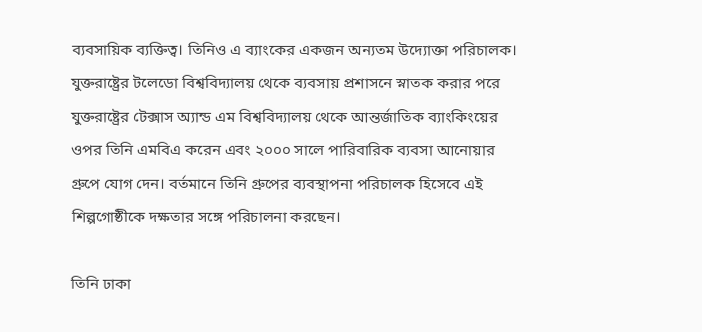ব্যবসায়িক ব্যক্তিত্ব। তিনিও এ ব্যাংকের একজন অন্যতম উদ্যোক্তা পরিচালক। যুক্তরাষ্ট্রের টলেডো বিশ্ববিদ্যালয় থেকে ব্যবসায় প্রশাসনে স্নাতক করার পরে যুক্তরাষ্ট্রের টেক্সাস অ্যান্ড এম বিশ্ববিদ্যালয় থেকে আন্তর্জাতিক ব্যাংকিংয়ের ওপর তিনি এমবিএ করেন এবং ২০০০ সালে পারিবারিক ব্যবসা আনোয়ার গ্রুপে যোগ দেন। বর্তমানে তিনি গ্রু‌পের ব্যবস্থাপনা পরিচালক হিসেবে এই শিল্পগোষ্ঠীকে দক্ষতার সঙ্গে পরিচালনা করছেন।

তিনি ঢাকা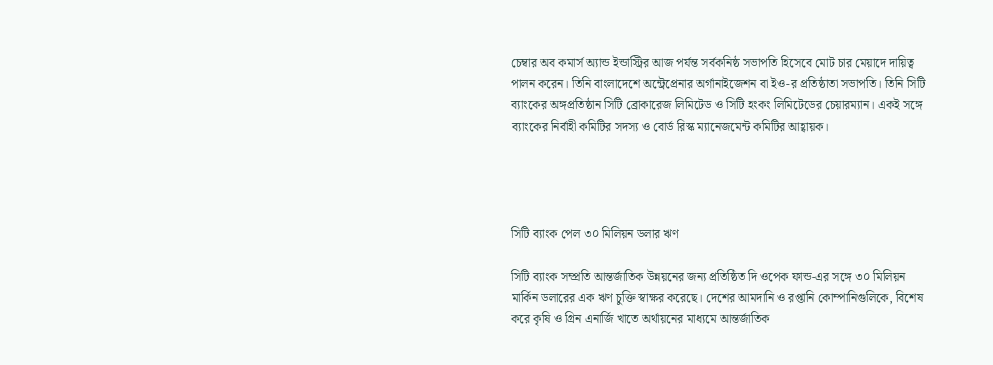চেম্বার অব কমার্স অ্যান্ড ইন্ডাস্ট্রির আজ পর্যন্ত সর্বকনিষ্ঠ সভাপতি হিসেবে মোট চার মেয়াদে দায়িত্ব পালন করেন। তিনি বাংলাদেশে অন্ট্রেপ্রেনার অর্গানাইজেশন বা ইও-র প্রতিষ্ঠাতা সভাপতি। তিনি সিটি ব্যাংকের অঙ্গপ্রতিষ্ঠান সিটি ব্রোকারেজ লিমিটেড ও সিটি হংকং লিমিটেডের চেয়ারম্যান। একই সঙ্গে ব্যাংকের নির্বাহী কমিটির সদস্য ও বোর্ড রিস্ক ম্যানেজমেন্ট কমিটির আহ্বায়ক।




সিটি ব্যাংক পেল ৩০ মিলিয়ন ডলার ঋণ

সিটি ব্যাংক সম্প্রতি আন্তর্জাতিক উন্নয়নের জন্য প্রতিষ্ঠিত দি ওপেক ফান্ড-এর সঙ্গে ৩০ মিলিয়ন মার্কিন ডলারের এক ঋণ চুক্তি স্বাক্ষর করেছে। দেশের আমদানি ও রপ্তানি কোম্পানিগুলিকে, বিশেষ করে কৃষি ও গ্রিন এনার্জি খাতে অর্থায়নের মাধ্যমে আন্তর্জাতিক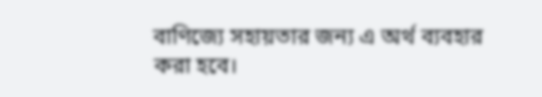বাণিজ্যে সহায়তার জন্য এ অর্থ ব্যবহার করা হবে।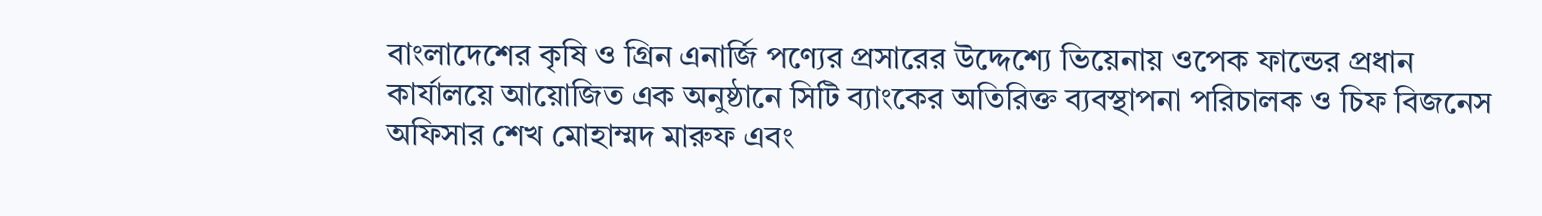বাংলাদেশের কৃষি ও গ্রিন এনার্জি পণ্যের প্রসারের উদ্দেশ্যে ভিয়েনায় ওপেক ফান্ডের প্রধান কার্যালয়ে আয়োজিত এক অনুষ্ঠানে সিটি ব্যাংকের অতিরিক্ত ব্যবস্থাপনা পরিচালক ও চিফ বিজনেস অফিসার শেখ মোহাম্মদ মারুফ এবং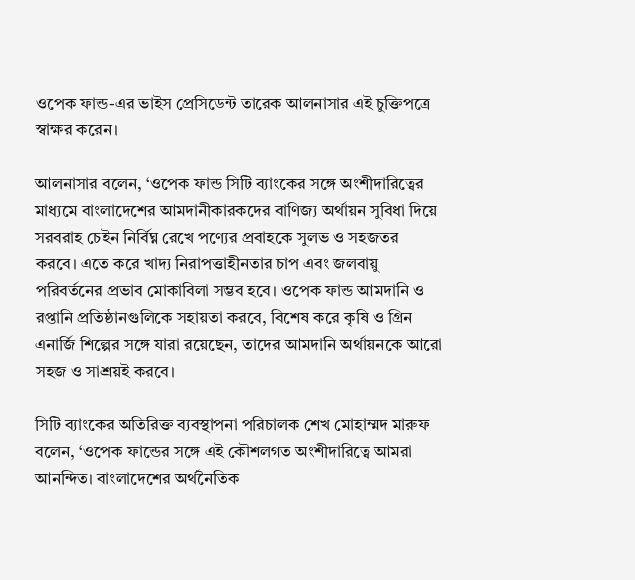ওপেক ফান্ড-এর ভাইস প্রেসিডেন্ট তারেক আলনাসার এই চুক্তিপত্রে স্বাক্ষর করেন।

আলনাসার বলেন, ‘ওপেক ফান্ড সিটি ব্যাংকের সঙ্গে অংশীদারিত্বের মাধ্যমে বাংলাদেশের আমদানীকারকদের বাণিজ্য অর্থায়ন সুবিধা দিয়ে সরবরাহ চেইন নির্বিঘ্ন রেখে পণ্যের প্রবাহকে সুলভ ও সহজতর করবে। এতে করে খাদ্য নিরাপত্তাহীনতার চাপ এবং জলবায়ু পরিবর্তনের প্রভাব মোকাবিলা সম্ভব হবে। ওপেক ফান্ড আমদানি ও রপ্তানি প্রতিষ্ঠানগুলিকে সহায়তা করবে, বিশেষ করে কৃষি ও গ্রিন এনার্জি শিল্পের সঙ্গে যারা রয়েছেন, তাদের আমদানি অর্থায়নকে আরো সহজ ও সাশ্রয়ই করবে।

সিটি ব্যাংকের অতিরিক্ত ব্যবস্থাপনা পরিচালক শেখ মোহাম্মদ মারুফ বলেন, ‘ওপেক ফান্ডের সঙ্গে এই কৌশলগত অংশীদারিত্বে আমরা আনন্দিত। বাংলাদেশের অর্থনৈতিক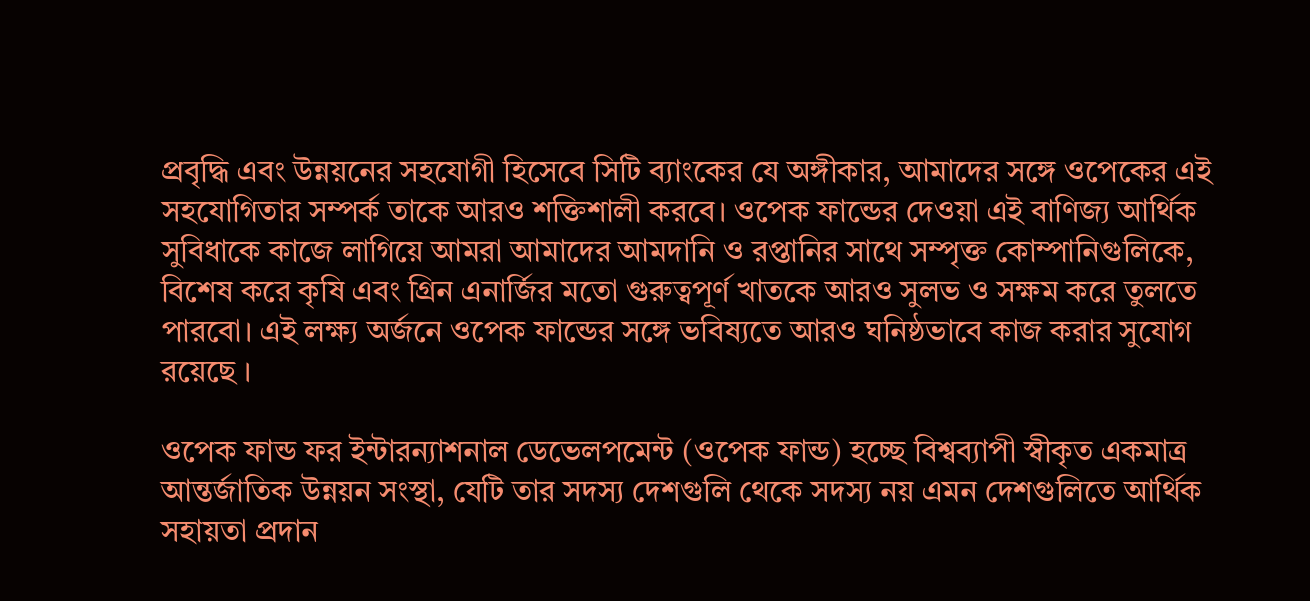প্রবৃদ্ধি এবং উন্নয়নের সহযোগী হিসেবে সিটি ব্যাংকের যে অঙ্গীকার, আমাদের সঙ্গে ওপেকের এই সহযোগিতার সম্পর্ক তাকে আরও শক্তিশালী করবে। ওপেক ফান্ডের দেওয়া এই বাণিজ্য আর্থিক সুবিধাকে কাজে লাগিয়ে আমরা আমাদের আমদানি ও রপ্তানির সাথে সম্পৃক্ত কোম্পানিগুলিকে, বিশেষ করে কৃষি এবং গ্রিন এনার্জির মতো গুরুত্বপূর্ণ খাতকে আরও সুলভ ও সক্ষম করে তুলতে পারবো। এই লক্ষ্য অর্জনে ওপেক ফান্ডের সঙ্গে ভবিষ্যতে আরও ঘনিষ্ঠভাবে কাজ করার সুযোগ রয়েছে ।

ওপেক ফান্ড ফর ইন্টারন্যাশনাল ডেভেলপমেন্ট (ওপেক ফান্ড) হচ্ছে বিশ্বব্যাপী স্বীকৃত একমাত্র আন্তর্জাতিক উন্নয়ন সংস্থা, যেটি তার সদস্য দেশগুলি থেকে সদস্য নয় এমন দেশগুলিতে আর্থিক সহায়তা প্রদান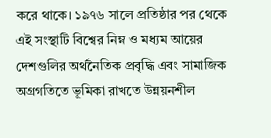করে থাকে। ১৯৭৬ সালে প্রতিষ্ঠার পর থেকে এই সংস্থাটি বিশ্বের নিম্ন ও মধ্যম আয়ের দেশগুলির অর্থনৈতিক প্রবৃদ্ধি এবং সামাজিক অগ্রগতিতে ভূমিকা রাখতে উন্নয়নশীল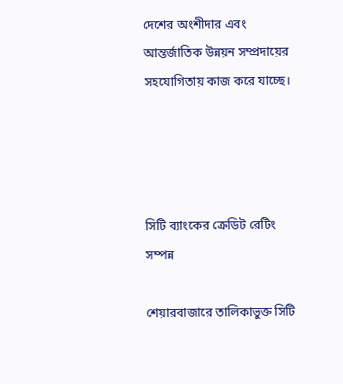দেশের অংশীদার এবং আন্তর্জাতিক উন্নয়ন সম্প্রদায়ের সহযোগিতায় কাজ করে যাচ্ছে।




সিটি ব্যাংকের ক্রেডিট রেটিং সম্পন্ন

শেয়ারবাজারে তালিকাভুক্ত সিটি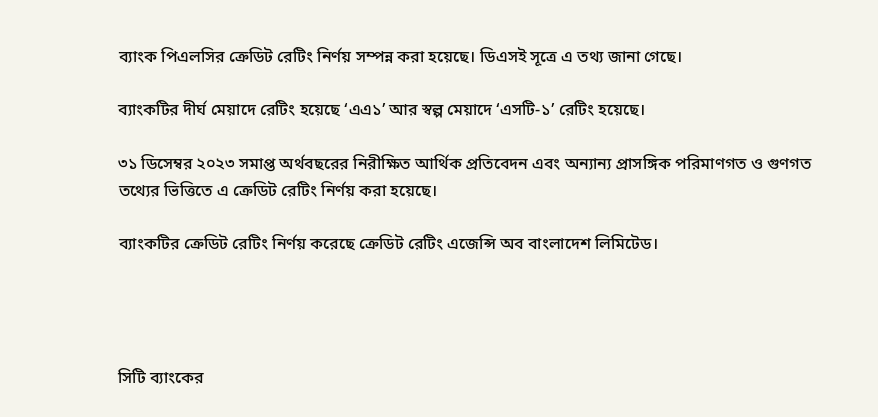ব্যাংক পিএলসির ক্রেডিট রেটিং নির্ণয় সম্পন্ন করা হয়েছে। ডিএসই সূত্রে এ তথ্য জানা গেছে।

ব্যাংকটির দীর্ঘ মেয়াদে রেটিং হয়েছে ‘এএ১’ আর স্বল্প মেয়াদে ‘এসটি-১’ রেটিং হয়েছে।

৩১ ডিসেম্বর ২০২৩ সমাপ্ত অর্থবছরের নিরীক্ষিত আর্থিক প্রতিবেদন এবং অন্যান্য প্রাসঙ্গিক পরিমাণগত ও গুণগত তথ্যের ভিত্তিতে এ ক্রেডিট রেটিং নির্ণয় করা হয়েছে।

ব্যাংকটির ক্রেডিট রেটিং নির্ণয় করেছে ক্রেডিট রেটিং এজেন্সি অব বাংলাদেশ লিমিটেড।




সিটি ব্যাংকের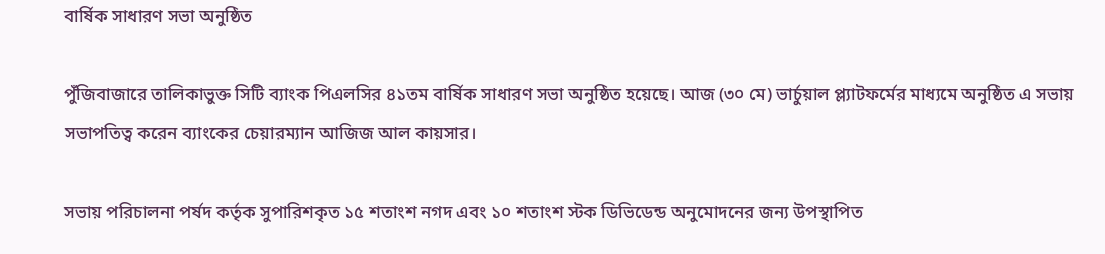বার্ষিক সাধারণ সভা অনুষ্ঠিত

পুঁজিবাজারে তালিকাভুক্ত সিটি ব্যাংক পিএলসির ৪১তম বার্ষিক সাধারণ সভা অনুষ্ঠিত হয়েছে। আজ (৩০ মে) ভার্চুয়াল প্ল্যাটফর্মের মাধ্যমে অনুষ্ঠিত এ সভায় সভাপতিত্ব করেন ব্যাংকের চেয়ারম্যান আজিজ আল কায়সার।

সভায় পরিচালনা পর্ষদ কর্তৃক সুপারিশকৃত ১৫ শতাংশ নগদ এবং ১০ শতাংশ স্টক ডিভিডেন্ড অনুমোদনের জন্য উপস্থাপিত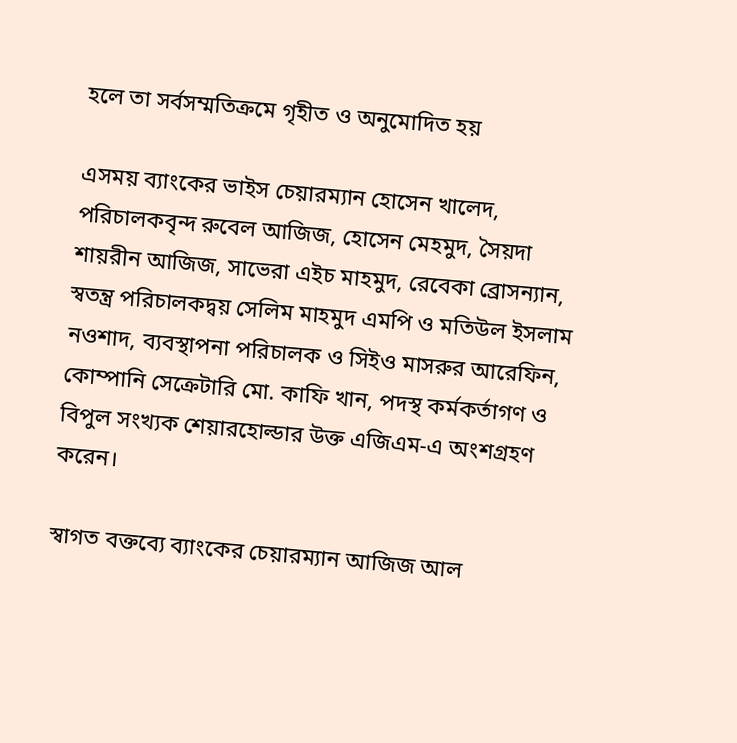হলে তা সর্বসম্মতিক্রমে গৃহীত ও অনুমোদিত হয়

এসময় ব্যাংকের ভাইস চেয়ারম্যান হোসেন খালেদ, পরিচালকবৃন্দ রুবেল আজিজ, হোসেন মেহমুদ, সৈয়দা শায়রীন আজিজ, সাভেরা এইচ মাহমুদ, রেবেকা ব্রোসন্যান, স্বতন্ত্র পরিচালকদ্বয় সেলিম মাহমুদ এমপি ও মতিউল ইসলাম নওশাদ, ব্যবস্থাপনা পরিচালক ও সিইও মাসরুর আরেফিন, কোম্পানি সেক্রেটারি মো. কাফি খান, পদস্থ কর্মকর্তাগণ ও বিপুল সংখ্যক শেয়ারহোল্ডার উক্ত এজিএম-এ অংশগ্রহণ করেন।

স্বাগত বক্তব্যে ব্যাংকের চেয়ারম্যান আজিজ আল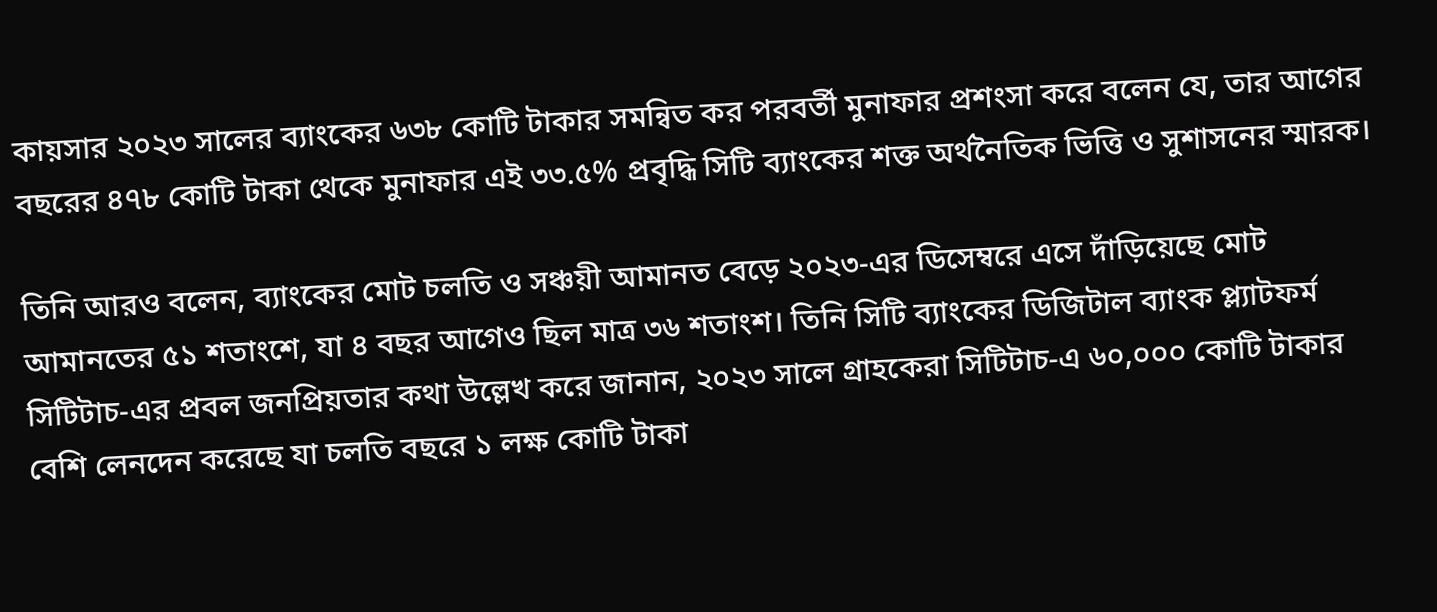কায়সার ২০২৩ সালের ব্যাংকের ৬৩৮ কোটি টাকার সমন্বিত কর পরবর্তী মুনাফার প্রশংসা করে বলেন যে, তার আগের বছরের ৪৭৮ কোটি টাকা থেকে মুনাফার এই ৩৩.৫% প্রবৃদ্ধি সিটি ব্যাংকের শক্ত অর্থনৈতিক ভিত্তি ও সুশাসনের স্মারক।

তিনি আরও বলেন, ব্যাংকের মোট চলতি ও সঞ্চয়ী আমানত বেড়ে ২০২৩-এর ডিসেম্বরে এসে দাঁড়িয়েছে মোট আমানতের ৫১ শতাংশে, যা ৪ বছর আগেও ছিল মাত্র ৩৬ শতাংশ। তিনি সিটি ব্যাংকের ডিজিটাল ব্যাংক প্ল্যাটফর্ম সিটিটাচ-এর প্রবল জনপ্রিয়তার কথা উল্লেখ করে জানান, ২০২৩ সালে গ্রাহকেরা সিটিটাচ-এ ৬০,০০০ কোটি টাকার বেশি লেনদেন করেছে যা চলতি বছরে ১ লক্ষ কোটি টাকা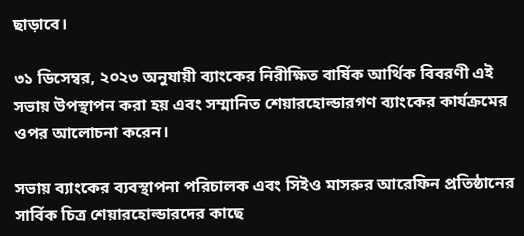ছাড়াবে।

৩১ ডিসেম্বর, ২০২৩ অনুযায়ী ব্যাংকের নিরীক্ষিত বার্ষিক আর্থিক বিবরণী এই সভায় উপস্থাপন করা হয় এবং সম্মানিত শেয়ারহোল্ডারগণ ব্যাংকের কার্যক্রমের ওপর আলোচনা করেন।

সভায় ব্যাংকের ব্যবস্থাপনা পরিচালক এবং সিইও মাসরুর আরেফিন প্রতিষ্ঠানের সার্বিক চিত্র শেয়ারহোল্ডারদের কাছে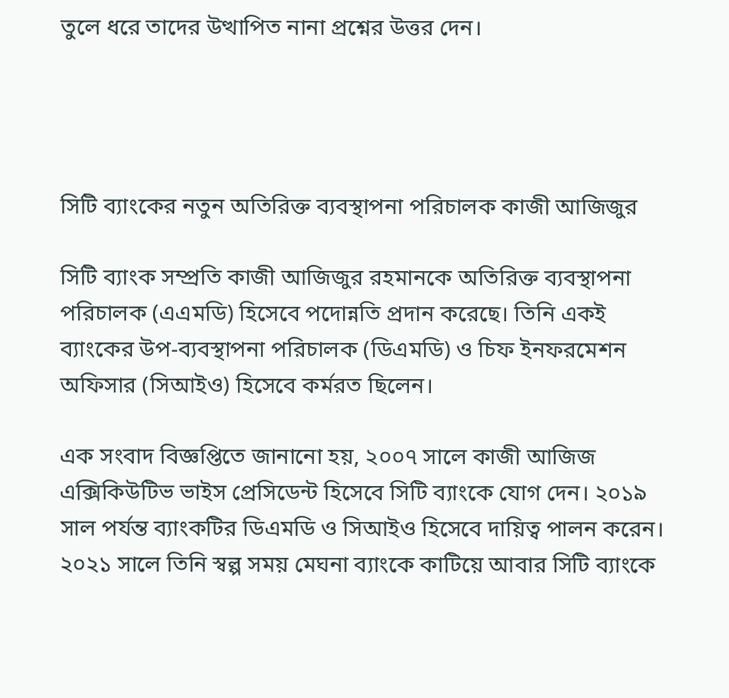তুলে ধরে তাদের উত্থাপিত নানা প্রশ্নের উত্তর দেন।




সিটি ব্যাংকের নতুন অতিরিক্ত ব্যবস্থাপনা পরিচালক কাজী আজিজুর

সিটি ব্যাংক সম্প্রতি কাজী আজিজুর রহমানকে অতিরিক্ত ব্যবস্থাপনা পরিচালক (এএমডি) হিসেবে পদোন্নতি প্রদান করেছে। তিনি একই ব্যাংকের উপ-ব্যবস্থাপনা পরিচালক (ডিএমডি) ও চিফ ইনফরমেশন অফিসার (সিআইও) হিসেবে কর্মরত ছিলেন।

এক সংবাদ বিজ্ঞপ্তিতে জানানো হয়, ২০০৭ সালে কাজী আজিজ এক্সিকিউটিভ ভাইস প্রেসিডেন্ট হিসেবে সিটি ব্যাংকে যোগ দেন। ২০১৯ সাল পর্যন্ত ব্যাংকটির ডিএমডি ও সিআইও হিসেবে দায়িত্ব পালন করেন। ২০২১ সালে তিনি স্বল্প সময় মেঘনা ব্যাংকে কাটিয়ে আবার সিটি ব্যাংকে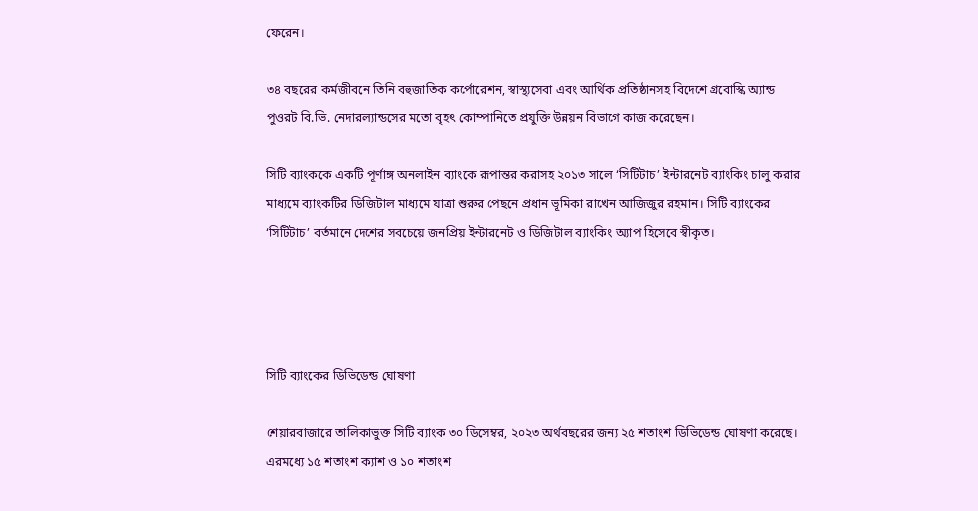ফেরেন।

৩৪ বছরের কর্মজীবনে তিনি বহুজাতিক কর্পোরেশন, স্বাস্থ্যসেবা এবং আর্থিক প্রতিষ্ঠানসহ বিদেশে গ্রবোস্কি অ্যান্ড পুওরট বি.ভি. নেদারল্যান্ডসের মতো বৃহৎ কোম্পানিতে প্রযুক্তি উন্নয়ন বিভাগে কাজ করেছেন।

সিটি ব্যাংককে একটি পূর্ণাঙ্গ অনলাইন ব্যাংকে রূপান্তর করাসহ ২০১৩ সালে ‘সিটিটাচ’ ইন্টারনেট ব্যাংকিং চালু করার মাধ্যমে ব্যাংকটির ডিজিটাল মাধ্যমে যাত্রা শুরুর পেছনে প্রধান ভূমিকা রাখেন আজিজুর রহমান। সিটি ব্যাংকের ‘সিটিটাচ’ বর্তমানে দেশের সবচেয়ে জনপ্রিয় ইন্টারনেট ও ডিজিটাল ব্যাংকিং অ্যাপ হিসেবে স্বীকৃত।




সিটি ব্যাংকের ডিভিডেন্ড ঘোষণা

শেয়ারবাজারে তালিকাভুক্ত সিটি ব্যাংক ৩০ ডিসেম্বর, ২০২৩ অর্থবছরের জন্য ২৫ শতাংশ ডিভিডেন্ড ঘোষণা করেছে। এরমধ্যে ১৫ শতাংশ ক্যাশ ও ১০ শতাংশ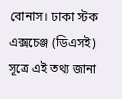বোনাস। ঢাকা স্টক এক্সচেঞ্জ (ডিএসই) সূত্রে এই তথ্য জানা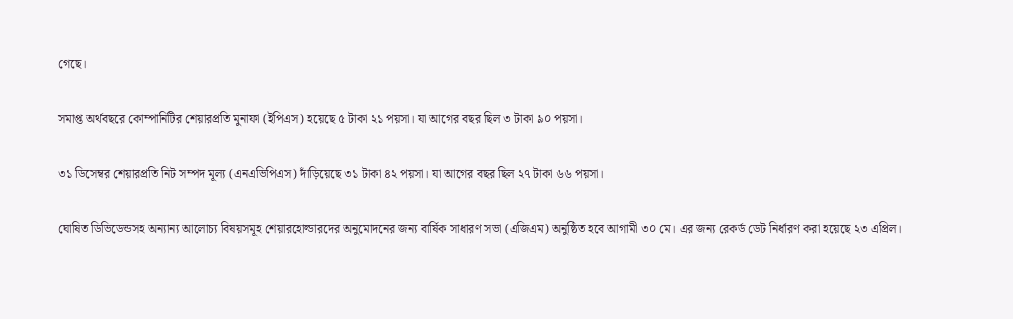গেছে।

সমাপ্ত অর্থবছরে কোম্পানিটির শেয়ারপ্রতি মুনাফা (ইপিএস) হয়েছে ৫ টাকা ২১ পয়সা। যা আগের বছর ছিল ৩ টাকা ৯০ পয়সা।

৩১ ডিসেম্বর শেয়ারপ্রতি নিট সম্পদ মূল্য (এনএভিপিএস) দাঁড়িয়েছে ৩১ টাকা ৪২ পয়সা। যা আগের বছর ছিল ২৭ টাকা ৬৬ পয়সা।

ঘোষিত ডিভিডেন্ডসহ অন্যান্য আলোচ্য বিষয়সমূহ শেয়ারহোল্ডারদের অনুমোদনের জন্য বার্ষিক সাধারণ সভা (এজিএম) অনুষ্ঠিত হবে আগামী ৩০ মে। এর জন্য রেকর্ড ডেট নির্ধারণ করা হয়েছে ২৩ এপ্রিল।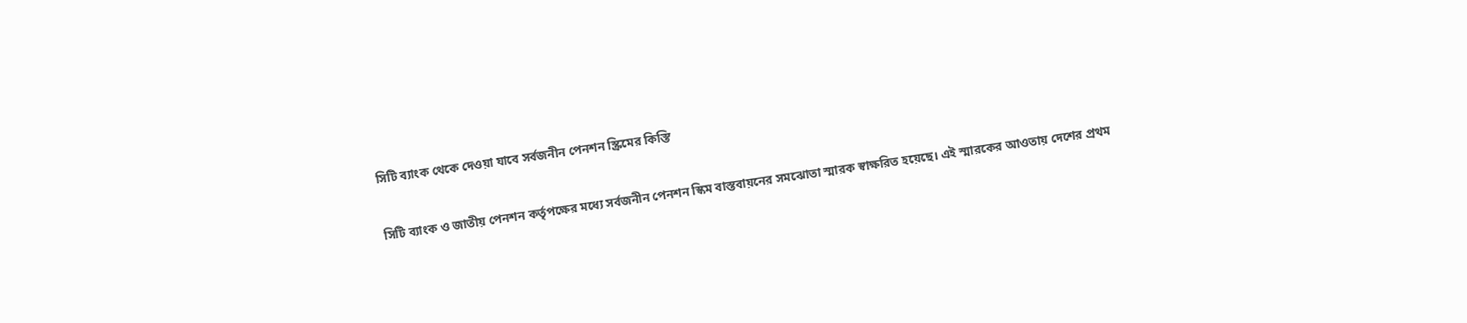সিটি ব্যাংক থেকে দেওয়া যাবে সর্বজনীন পেনশন স্ক্রিমের কিস্তি

সিটি ব্যাংক ও জাতীয় পেনশন কর্তৃপক্ষের মধ্যে সর্বজনীন পেনশন স্কিম বাস্তবায়নের সমঝোতা স্মারক স্বাক্ষরিত হয়েছে। এই স্মারকের আওতায় দেশের প্রথম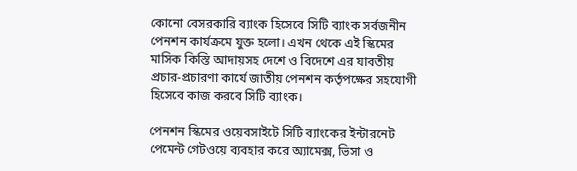কোনো বেসরকারি ব্যাংক হিসেবে সিটি ব্যাংক সর্বজনীন পেনশন কার্যক্রমে যুক্ত হলো। এখন থেকে এই স্কিমের মাসিক কিস্তি আদায়সহ দেশে ও বিদেশে এর যাবতীয় প্রচার-প্রচারণা কার্যে জাতীয় পেনশন কর্তৃপক্ষের সহযোগী হিসেবে কাজ করবে সিটি ব্যাংক।

পেনশন স্কিমের ওয়েবসাইটে সিটি ব্যাংকের ইন্টারনেট পেমেন্ট গেটওয়ে ব্যবহার করে অ্যামেক্স, ভিসা ও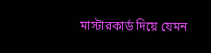মাস্টারকার্ড দিয়ে যেমন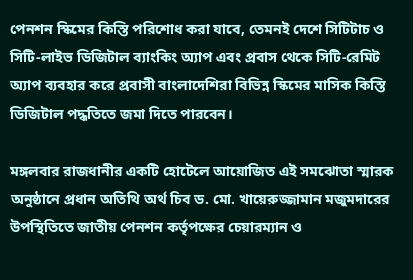পেনশন স্কিমের কিস্তি পরিশোধ করা যাবে, তেমনই দেশে সিটিটাচ ও সিটি-লাইভ ডিজিটাল ব্যাংকিং অ্যাপ এবং প্রবাস থেকে সিটি-রেমিট অ্যাপ ব্যবহার করে প্রবাসী বাংলাদেশিরা বিভিন্ন স্কিমের মাসিক কিস্তি ডিজিটাল পদ্ধতিতে জমা দিতে পারবেন।

মঙ্গলবার রাজধানীর একটি হোটেলে আয়োজিত এই সমঝোতা স্মারক অনুষ্ঠানে প্রধান অতিথি অর্থ চিব ড. মো. খায়েরুজ্জামান মজুমদারের উপস্থিতিতে জাতীয় পেনশন কর্তৃপক্ষের চেয়ারম্যান ও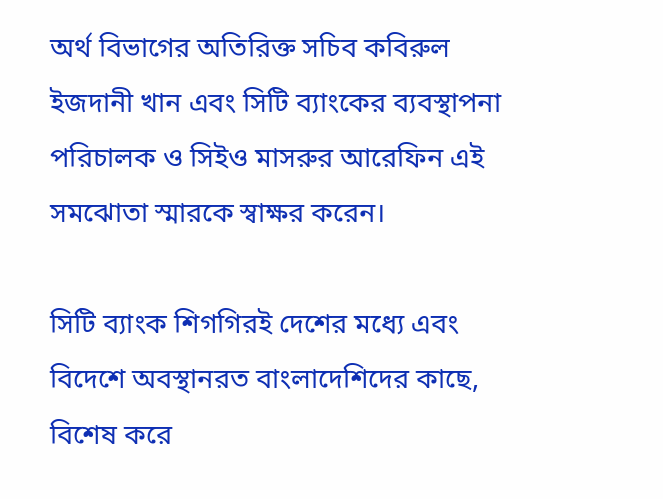অর্থ বিভাগের অতিরিক্ত সচিব কবিরুল ইজদানী খান এবং সিটি ব্যাংকের ব্যবস্থাপনা পরিচালক ও সিইও মাসরুর আরেফিন এই সমঝোতা স্মারকে স্বাক্ষর করেন।

সিটি ব্যাংক শিগগিরই দেশের মধ্যে এবং বিদেশে অবস্থানরত বাংলাদেশিদের কাছে, বিশেষ করে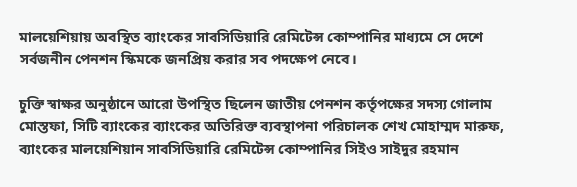মালয়েশিয়ায় অবস্থিত ব্যাংকের সাবসিডিয়ারি রেমিটেন্স কোম্পানির মাধ্যমে সে দেশে সর্বজনীন পেনশন স্কিমকে জনপ্রিয় করার সব পদক্ষেপ নেবে।

চুক্তি স্বাক্ষর অনুষ্ঠানে আরো উপস্থিত ছিলেন জাতীয় পেনশন কর্তৃপক্ষের সদস্য গোলাম মোস্তফা, সিটি ব্যাংকের ব্যাংকের অতিরিক্ত ব্যবস্থাপনা পরিচালক শেখ মোহাম্মদ মারুফ, ব্যাংকের মালয়েশিয়ান সাবসিডিয়ারি রেমিটেন্স কোম্পানির সিইও সাইদুর রহমান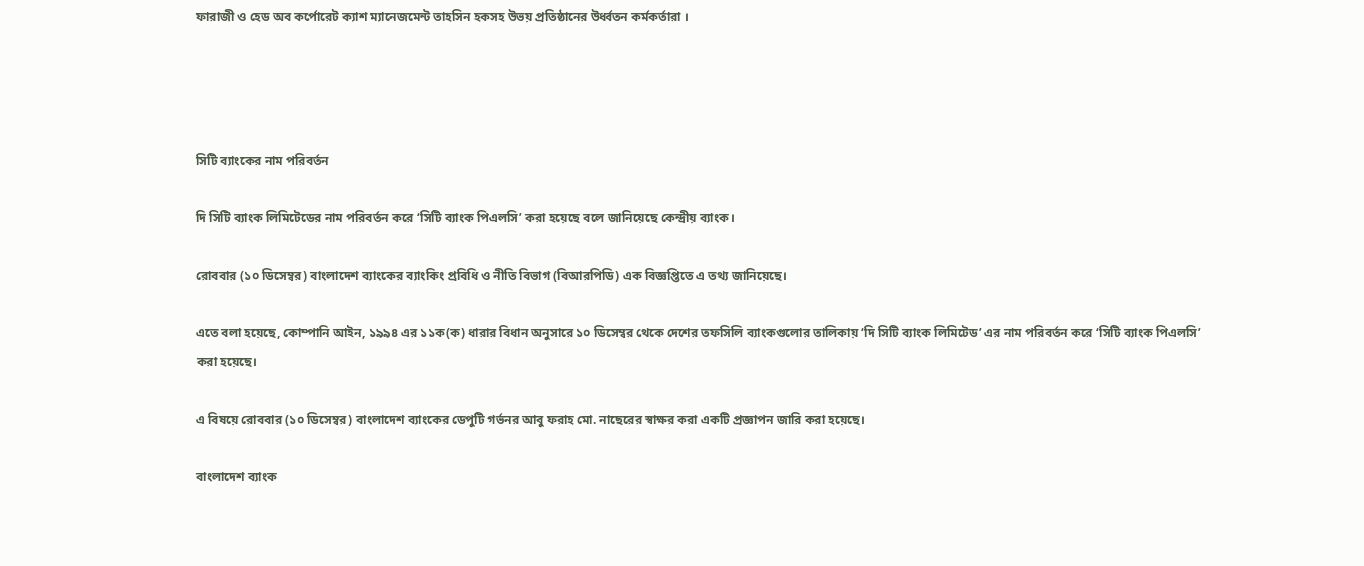ফারাজী ও হেড অব কর্পোরেট ক্যাশ ম্যানেজমেন্ট তাহসিন হকসহ উভয় প্রতিষ্ঠানের উর্ধ্বতন কর্মকর্তারা ।




সিটি ব্যাংকের নাম পরিবর্তন

দি সিটি ব্যাংক লিমিটেডের নাম পরিবর্তন করে ‘সিটি ব্যাংক পিএলসি’ করা হয়েছে বলে জানিয়েছে কেন্দ্রীয় ব্যাংক।

রোববার (১০ ডিসেম্বর) বাংলাদেশ ব্যাংকের ব্যাংকিং প্রবিধি ও নীতি বিভাগ (বিআরপিডি) এক বিজ্ঞপ্তিতে এ তথ্য জানিয়েছে।

এতে বলা হয়েছে, কোম্পানি আইন, ১৯৯৪ এর ১১ক(ক) ধারার বিধান অনুসারে ১০ ডিসেম্বর থেকে দেশের তফসিলি ব্যাংকগুলোর তালিকায় ‘দি সিটি ব্যাংক লিমিটেড’ এর নাম পরিবর্তন করে ‘সিটি ব্যাংক পিএলসি’ করা হয়েছে।

এ বিষয়ে রোববার (১০ ডিসেম্বর) বাংলাদেশ ব্যাংকের ডেপুটি গর্ভনর আবু ফরাহ মো. নাছেরের স্বাক্ষর করা একটি প্রজ্ঞাপন জারি করা হয়েছে।

বাংলাদেশ ব্যাংক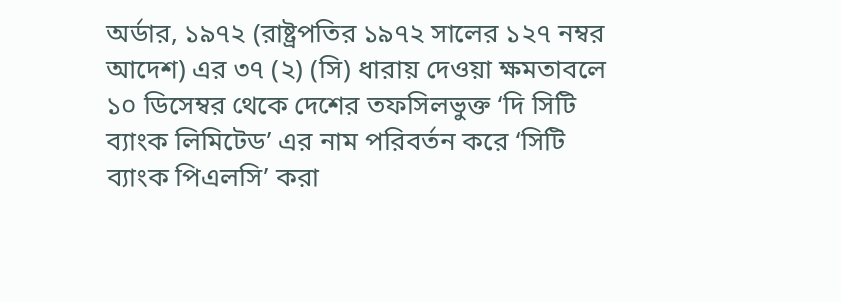অর্ডার, ১৯৭২ (রাষ্ট্রপতির ১৯৭২ সালের ১২৭ নম্বর আদেশ) এর ৩৭ (২) (সি) ধারায় দেওয়া ক্ষমতাবলে ১০ ডিসেম্বর থেকে দেশের তফসিলভুক্ত ‘দি সিটি ব্যাংক লিমিটেড’ এর নাম পরিবর্তন করে ‘সিটি ব্যাংক পিএলসি’ করা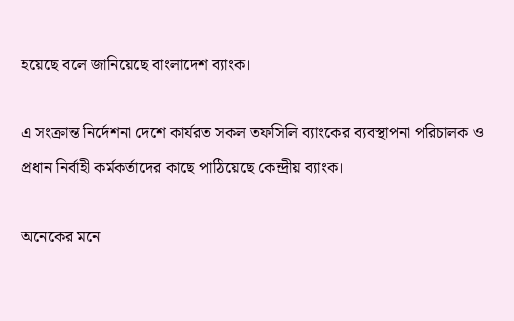হয়েছে বলে জানিয়েছে বাংলাদেশ ব্যাংক।

এ সংক্রান্ত নির্দেশনা দেশে কার্যরত সকল তফসিলি ব্যাংকের ব্যবস্থাপনা পরিচালক ও প্রধান নির্বাহী কর্মকর্তাদের কাছে পাঠিয়েছে কেন্দ্রীয় ব্যাংক।

অনেকের মনে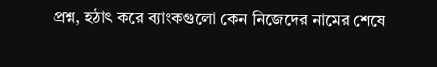প্রশ্ন, হঠাৎ করে ব্যাংকগুলো কেন নিজেদের নামের শেষে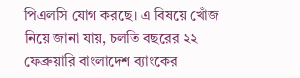পিএলসি যোগ করছে। এ বিষয়ে খোঁজ নিয়ে জানা যায়, চলতি বছরের ২২ ফেব্রুয়ারি বাংলাদেশ ব্যাংকের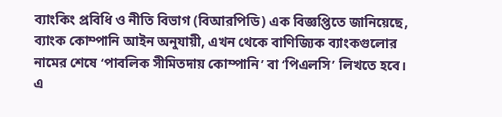ব্যাংকিং প্রবিধি ও নীতি বিভাগ (বিআরপিডি) এক বিজ্ঞপ্তিতে জানিয়েছে, ব্যাংক কোম্পানি আইন অনুযায়ী, এখন থেকে বাণিজ্যিক ব্যাংকগুলোর নামের শেষে ‘পাবলিক সীমিতদায় কোম্পানি’ বা ‘পিএলসি’ লিখতে হবে। এ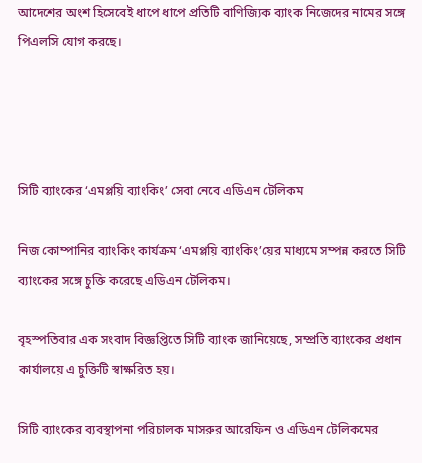আদেশের অংশ হিসেবেই ধাপে ধাপে প্রতিটি বাণিজ্যিক ব্যাংক নিজেদের নামের সঙ্গে পিএলসি যোগ করছে।




সিটি ব্যাংকের ‘এমপ্লয়ি ব্যাংকিং’ সেবা নেবে এডিএন টেলিকম

নিজ কোম্পানির ব্যাংকিং কার্যক্রম ‘এমপ্লয়ি ব্যাংকিং’য়ের মাধ্যমে সম্পন্ন করতে সিটি ব্যাংকের সঙ্গে চুক্তি করেছে এডিএন টেলিকম।

বৃহস্পতিবার এক সংবাদ বিজ্ঞপ্তিতে সিটি ব্যাংক জানিয়েছে, সম্প্রতি ব্যাংকের প্রধান কার্যালয়ে এ চুক্তিটি স্বাক্ষরিত হয়।

সিটি ব্যাংকের ব্যবস্থাপনা পরিচালক মাসরুর আরেফিন ও এডিএন টেলিকমের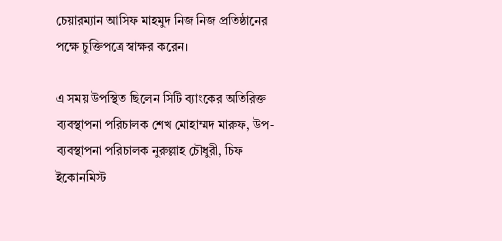চেয়ারম্যান আসিফ মাহমুদ নিজ নিজ প্রতিষ্ঠানের পক্ষে চুক্তিপত্রে স্বাক্ষর করেন।

এ সময় উপস্থিত ছিলেন সিটি ব্যাংকের অতিরিক্ত ব্যবস্থাপনা পরিচালক শেখ মোহাম্মদ মারুফ, উপ-ব্যবস্থাপনা পরিচালক নুরুল্লাহ চৌধুরী, চিফ ইকোনমিস্ট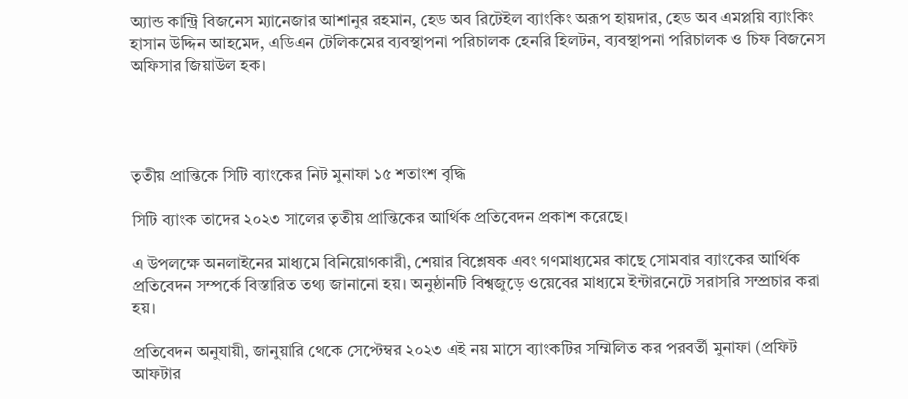অ্যান্ড কান্ট্রি বিজনেস ম্যানেজার আশানুর রহমান, হেড অব রিটেইল ব্যাংকিং অরূপ হায়দার, হেড অব এমপ্লয়ি ব্যাংকিং হাসান উদ্দিন আহমেদ, এডিএন টেলিকমের ব্যবস্থাপনা পরিচালক হেনরি হিলটন, ব্যবস্থাপনা পরিচালক ও চিফ বিজনেস অফিসার জিয়াউল হক।




তৃতীয় প্রান্তিকে সিটি ব্যাংকের নিট মুনাফা ১৫ শতাংশ বৃদ্ধি

সিটি ব্যাংক তাদের ২০২৩ সালের তৃতীয় প্রান্তিকের আর্থিক প্রতিবেদন প্রকাশ করেছে।

এ উপলক্ষে অনলাইনের মাধ্যমে বিনিয়োগকারী, শেয়ার বিশ্লেষক এবং গণমাধ্যমের কাছে সোমবার ব্যাংকের আর্থিক প্রতিবেদন সম্পর্কে বিস্তারিত তথ্য জানানো হয়। অনুষ্ঠানটি বিশ্বজুড়ে ওয়েবের মাধ্যমে ইন্টারনেটে সরাসরি সম্প্রচার করা হয়।

প্রতিবেদন অনুযায়ী, জানুয়ারি থেকে সেপ্টেম্বর ২০২৩ এই নয় মাসে ব্যাংকটির সম্মিলিত কর পরবর্তী মুনাফা (প্রফিট আফটার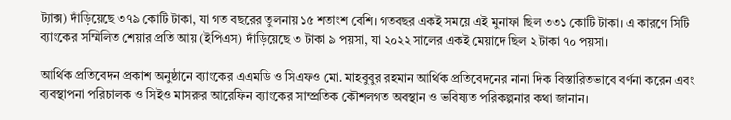ট্যাক্স) দাঁড়িয়েছে ৩৭৯ কোটি টাকা, যা গত বছরের তুলনায় ১৫ শতাংশ বেশি। গতবছর একই সময়ে এই মুনাফা ছিল ৩৩১ কোটি টাকা। এ কারণে সিটি ব্যাংকের সম্মিলিত শেয়ার প্রতি আয় (ইপিএস) দাঁড়িয়েছে ৩ টাকা ৯ পয়সা, যা ২০২২ সালের একই মেয়াদে ছিল ২ টাকা ৭০ পয়সা।

আর্থিক প্রতিবেদন প্রকাশ অনুষ্ঠানে ব্যাংকের এএমডি ও সিএফও মো. মাহবুবুর রহমান আর্থিক প্রতিবেদনের নানা দিক বিস্তারিতভাবে বর্ণনা করেন এবং ব্যবস্থাপনা পরিচালক ও সিইও মাসরুর আরেফিন ব্যাংকের সাম্প্রতিক কৌশলগত অবস্থান ও ভবিষ্যত পরিকল্পনার কথা জানান।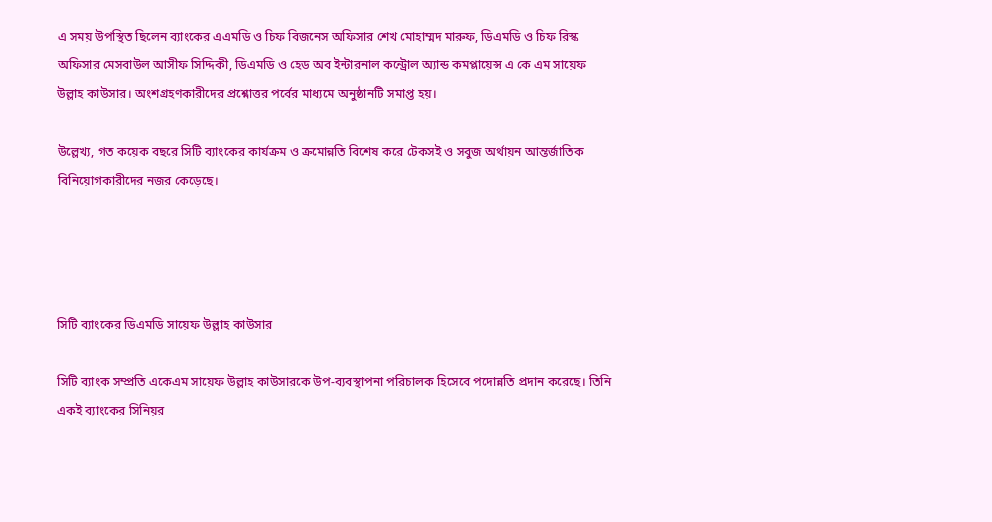এ সময় উপস্থিত ছিলেন ব্যাংকের এএমডি ও চিফ বিজনেস অফিসার শেখ মোহাম্মদ মারুফ, ডিএমডি ও চিফ রিস্ক অফিসার মেসবাউল আসীফ সিদ্দিকী, ডিএমডি ও হেড অব ইন্টারনাল কন্ট্রোল অ্যান্ড কমপ্লায়েন্স এ কে এম সায়েফ উল্লাহ কাউসার। অংশগ্রহণকারীদের প্রশ্নোত্তর পর্বের মাধ্যমে অনুষ্ঠানটি সমাপ্ত হয়।

উল্লেখ্য, গত কয়েক বছরে সিটি ব্যাংকের কার্যক্রম ও ক্রমোন্নতি বিশেষ করে টেকসই ও সবুজ অর্থায়ন আন্তর্জাতিক বিনিয়োগকারীদের নজর কেড়েছে।




সিটি ব্যাংকের ডিএমডি সায়েফ উল্লাহ কাউসার

সিটি ব্যাংক সম্প্রতি একেএম সায়েফ উল্লাহ কাউসারকে উপ-ব্যবস্থাপনা পরিচালক হিসেবে পদোন্নতি প্রদান করেছে। তিনি একই ব্যাংকের সিনিয়র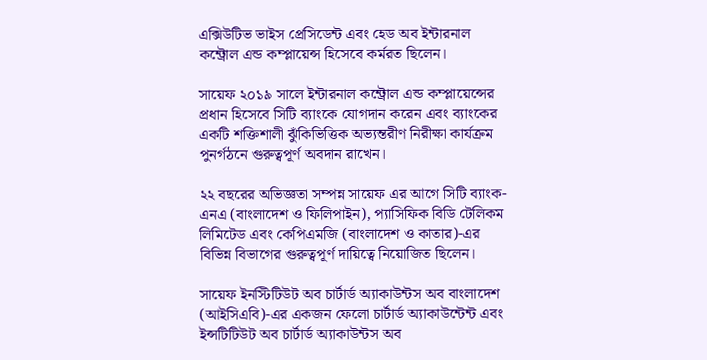এক্সিউটিভ ভাইস প্রেসিডেন্ট এবং হেড অব ইন্টারনাল কন্ট্রোল এন্ড কম্প্লায়েন্স হিসেবে কর্মরত ছিলেন।

সায়েফ ২০১৯ সালে ইন্টারনাল কন্ট্রোল এন্ড কম্প্লায়েন্সের প্রধান হিসেবে সিটি ব্যাংকে যোগদান করেন এবং ব্যাংকের একটি শক্তিশালী ঝুঁকিভিত্তিক অভ্যন্তরীণ নিরীক্ষা কার্যক্রম পুনর্গঠনে গুরুত্বপূর্ণ অবদান রাখেন।

২২ বছরের অভিজ্ঞতা সম্পন্ন সায়েফ এর আগে সিটি ব্যাংক-এনএ (বাংলাদেশ ও ফিলিপাইন), প্যাসিফিক বিডি টেলিকম লিমিটেড এবং কেপিএমজি (বাংলাদেশ ও কাতার)-এর বিভিন্ন বিভাগের গুরুত্বপূর্ণ দায়িত্বে নিয়োজিত ছিলেন।

সায়েফ ইনস্টিটিউট অব চার্টার্ড অ্যাকাউন্টস অব বাংলাদেশ (আইসিএবি)-এর একজন ফেলো চার্টার্ড অ্যাকাউন্টেন্ট এবং ইন্সটিটিউট অব চার্টার্ড অ্যাকাউন্টস অব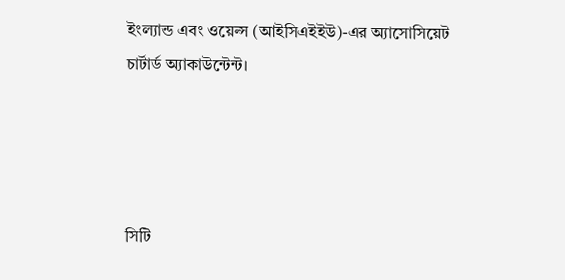ইংল্যান্ড এবং ওয়েল্স (আইসিএইইউ)-এর অ্যাসোসিয়েট চার্টার্ড অ্যাকাউন্টেন্ট।




সিটি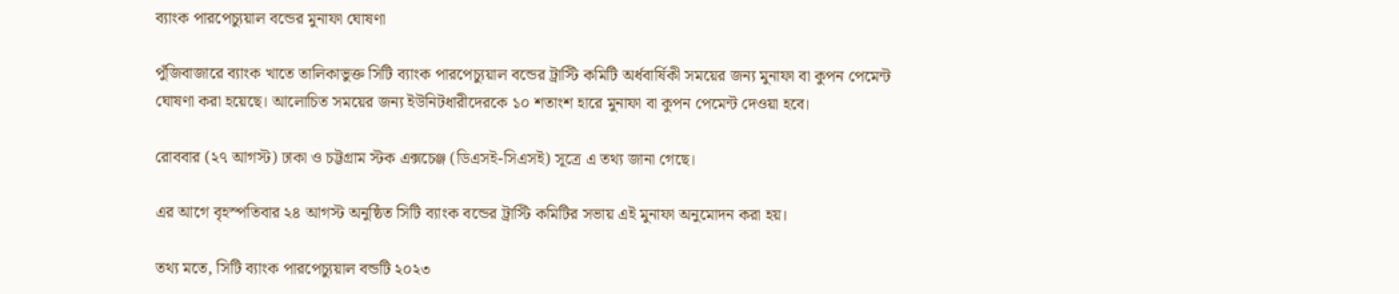ব্যাংক পারপেচ্যুয়াল বন্ডের মুনাফা ঘোষণা

পুঁজিবাজারে ব্যাংক খাতে তালিকাভুক্ত সিটি ব্যাংক পারপেচ্যুয়াল বন্ডের ট্রাস্টি কমিটি অর্ধবার্ষিকী সময়ের জন্য মুনাফা বা কুপন পেমেন্ট ঘোষণা করা হয়েছে। আলোচিত সময়ের জন্য ইউনিটধারীদেরকে ১০ শতাংশ হারে মুনাফা বা কুপন পেমেন্ট দেওয়া হবে।

রোববার (২৭ আগস্ট) ঢাকা ও চট্টগ্রাম স্টক এক্সচেঞ্জ (ডিএসই-সিএসই) সূত্রে এ তথ্য জানা গেছে।

এর আগে বৃহস্পতিবার ২৪ আগস্ট অনুষ্ঠিত সিটি ব্যাংক বন্ডের ট্রাস্টি কমিটির সভায় এই মুনাফা অনুমোদন করা হয়।

তথ্য মতে, সিটি ব্যাংক পারপেচ্যুয়াল বন্ডটি ২০২৩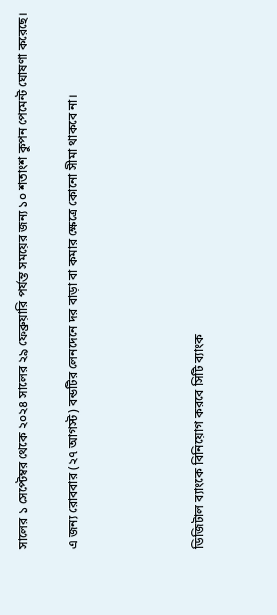সালের ১ সেপ্টেম্বর থেকে ২০২৪ সালের ২৯ ফেব্রুয়ারি পর্যন্ত সময়ের জন্য ১০ শতাংশ কুপন পেমেন্ট ঘোষণা করেছে।

এ জন্য রোববার (২৭ আগস্ট) বন্ডটির লেনদেনে দর বাড়া বা কমার ক্ষেত্রে কোনো সীমা থাকবে না।




ডিজিটাল ব্যাংকে বিনিয়োগ করবে সিটি ব্যাংক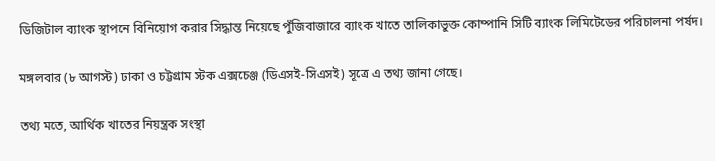ডিজিটাল ব্যাংক স্থাপনে বিনিয়োগ করার সিদ্ধান্ত নিয়েছে পুঁজিবাজারে ব্যাংক খাতে তালিকাভুক্ত কোম্পানি সিটি ব্যাংক লিমিটেডের পরিচালনা পর্ষদ।

মঙ্গলবার (৮ আগস্ট) ঢাকা ও চট্টগ্রাম স্টক এক্সচেঞ্জ (ডিএসই-সিএসই) সূত্রে এ তথ্য জানা গেছে।

তথ্য মতে, আর্থিক খাতের নিয়ন্ত্রক সংস্থা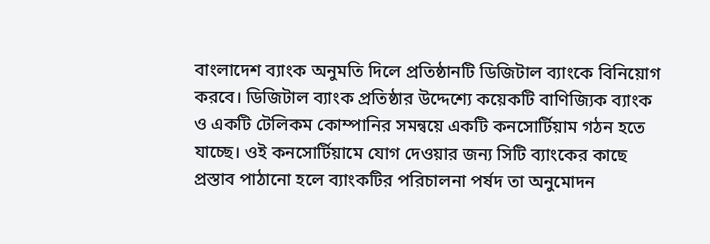বাংলাদেশ ব্যাংক অনুমতি দিলে প্রতিষ্ঠানটি ডিজিটাল ব্যাংকে বিনিয়োগ করবে। ডিজিটাল ব্যাংক প্রতিষ্ঠার উদ্দেশ্যে কয়েকটি বাণিজ্যিক ব্যাংক ও একটি টেলিকম কোম্পানির সমন্বয়ে একটি কনসোর্টিয়াম গঠন হতে যাচ্ছে। ওই কনসোর্টিয়ামে যোগ দেওয়ার জন্য সিটি ব্যাংকের কাছে প্রস্তাব পাঠানো হলে ব্যাংকটির পরিচালনা পর্ষদ তা অনুমোদন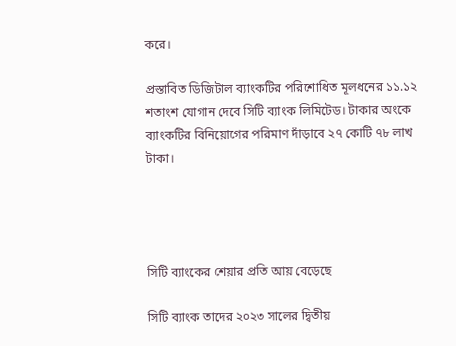করে।

প্রস্তাবিত ডিজিটাল ব্যাংকটির পরিশোধিত মূলধনের ১১.১২ শতাংশ যোগান দেবে সিটি ব্যাংক লিমিটেড। টাকার অংকে ব্যাংকটির বিনিয়োগের পরিমাণ দাঁড়াবে ২৭ কোটি ৭৮ লাখ টাকা।




সিটি ব্যাংকের শেয়ার প্রতি আয় বেড়েছে

সিটি ব্যাংক তাদের ২০২৩ সালের দ্বিতীয়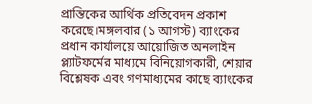প্রান্তিকের আর্থিক প্রতিবেদন প্রকাশ করেছে।মঙ্গলবার (১ আগস্ট) ব্যাংকের প্রধান কার্যালয়ে আয়োজিত অনলাইন প্ল্যাটফর্মের মাধ্যমে বিনিয়োগকারী, শেয়ার বিশ্লেষক এবং গণমাধ্যমের কাছে ব্যাংকের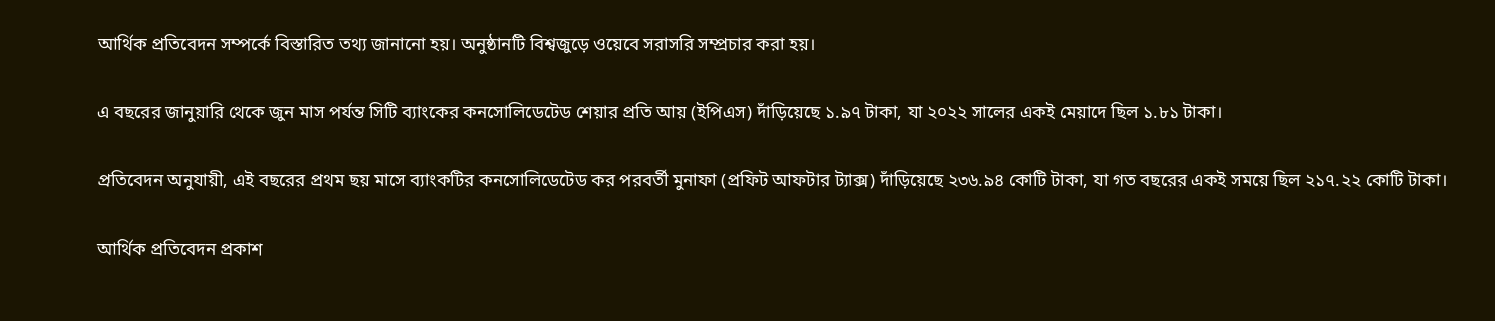আর্থিক প্রতিবেদন সম্পর্কে বিস্তারিত তথ্য জানানো হয়। অনুষ্ঠানটি বিশ্বজুড়ে ওয়েবে সরাসরি সম্প্রচার করা হয়।

এ বছরের জানুয়ারি থেকে জুন মাস পর্যন্ত সিটি ব্যাংকের কনসোলিডেটেড শেয়ার প্রতি আয় (ইপিএস) দাঁড়িয়েছে ১.৯৭ টাকা, যা ২০২২ সালের একই মেয়াদে ছিল ১.৮১ টাকা।

প্রতিবেদন অনুযায়ী, এই বছরের প্রথম ছয় মাসে ব্যাংকটির কনসোলিডেটেড কর পরবর্তী মুনাফা (প্রফিট আফটার ট্যাক্স) দাঁড়িয়েছে ২৩৬.৯৪ কোটি টাকা, যা গত বছরের একই সময়ে ছিল ২১৭.২২ কোটি টাকা।

আর্থিক প্রতিবেদন প্রকাশ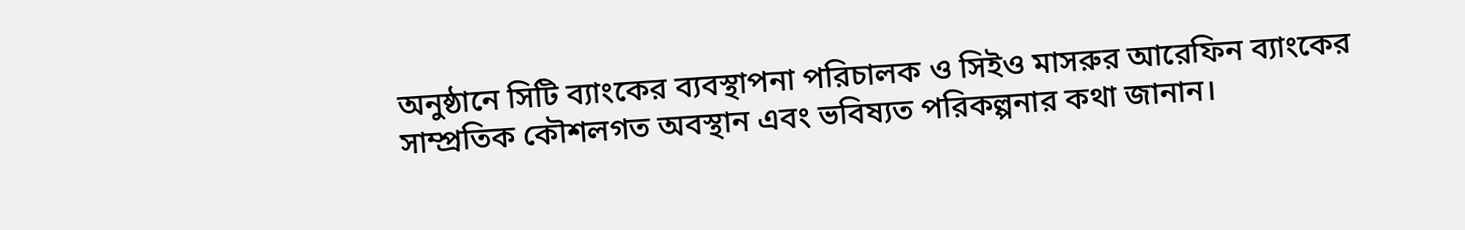অনুষ্ঠানে সিটি ব্যাংকের ব্যবস্থাপনা পরিচালক ও সিইও মাসরুর আরেফিন ব্যাংকের সাম্প্রতিক কৌশলগত অবস্থান এবং ভবিষ্যত পরিকল্পনার কথা জানান।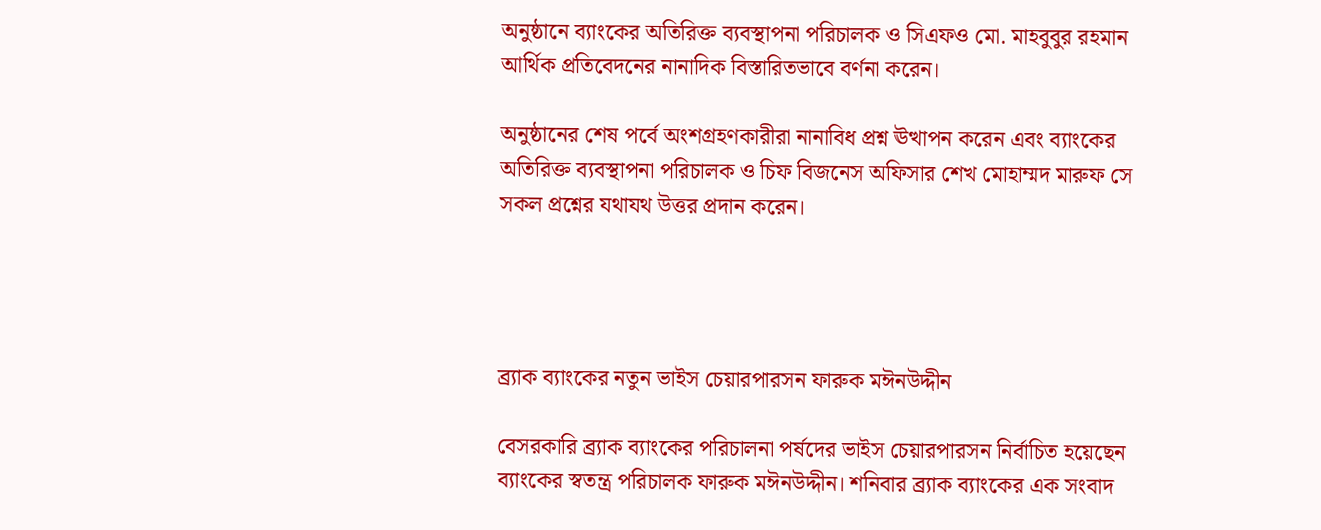অনুষ্ঠানে ব্যাংকের অতিরিক্ত ব্যবস্থাপনা পরিচালক ও সিএফও মো. মাহবুবুর রহমান আর্থিক প্রতিবেদনের নানাদিক বিস্তারিতভাবে বর্ণনা করেন।

অনুষ্ঠানের শেষ পর্বে অংশগ্রহণকারীরা নানাবিধ প্রশ্ন ঊত্থাপন করেন এবং ব্যাংকের অতিরিক্ত ব্যবস্থাপনা পরিচালক ও চিফ বিজনেস অফিসার শেখ মোহাম্মদ মারুফ সে সকল প্রশ্নের যথাযথ উত্তর প্রদান করেন।




ব্র্যাক ব্যাংকের নতুন ভাইস চেয়ারপারসন ফারুক মঈনউদ্দীন

বেসরকারি ব্র্যাক ব্যাংকের পরিচালনা পর্ষদের ভাইস চেয়ারপারসন নির্বাচিত হয়েছেন ব্যাংকের স্বতন্ত্র পরিচালক ফারুক মঈনউদ্দীন। শনিবার ব্র্যাক ব্যাংকের এক সংবাদ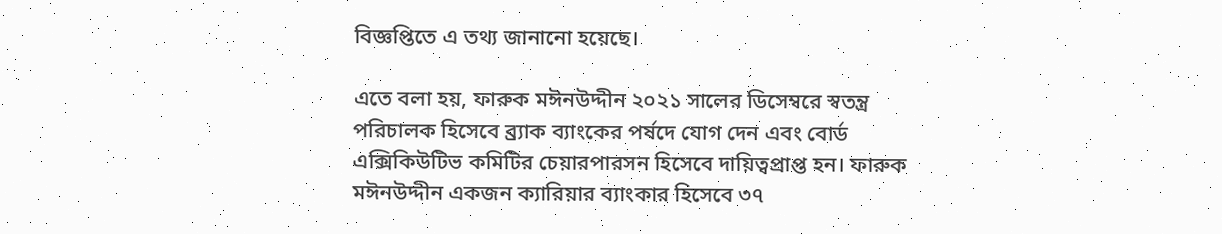বিজ্ঞপ্তিতে এ তথ্য জানানো হয়েছে।

এতে বলা হয়, ফারুক মঈনউদ্দীন ২০২১ সালের ডিসেম্বরে স্বতন্ত্র পরিচালক হিসেবে ব্র্যাক ব্যাংকের পর্ষদে যোগ দেন এবং বোর্ড এক্সিকিউটিভ কমিটির চেয়ারপারসন হিসেবে দায়িত্বপ্রাপ্ত হন। ফারুক মঈনউদ্দীন একজন ক্যারিয়ার ব্যাংকার হিসেবে ৩৭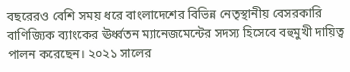বছরেরও বেশি সময় ধরে বাংলাদেশের বিভিন্ন নেতৃস্থানীয় বেসরকারি বাণিজ্যিক ব্যাংকের ঊর্ধ্বতন ম্যানেজমেন্টের সদস্য হিসেবে বহুমুখী দায়িত্ব পালন করেছেন। ২০২১ সালের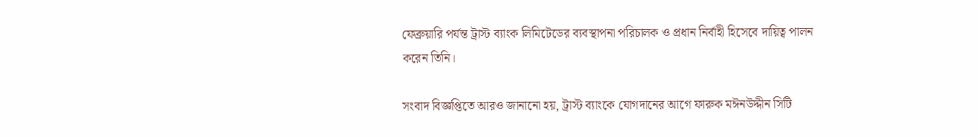ফেব্রুয়ারি পর্যন্ত ট্রাস্ট ব্যাংক লিমিটেডের ব্যবস্থাপনা পরিচালক ও প্রধান নির্বাহী হিসেবে দায়িত্ব পালন করেন তিনি।

সংবাদ বিজ্ঞপ্তিতে আরও জানানো হয়, ট্রাস্ট ব্যাংকে যোগদানের আগে ফারুক মঈনউদ্দীন সিটি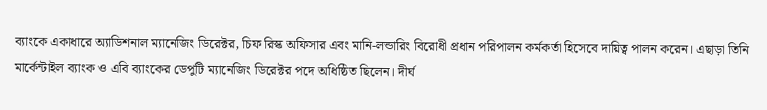ব্যাংকে একাধারে অ্যাডিশনাল ম্যানেজিং ডিরেক্টর, চিফ রিস্ক অফিসার এবং মানি-লন্ডারিং বিরোধী প্রধান পরিপালন কর্মকর্তা হিসেবে দায়িত্ব পালন করেন। এছাড়া তিনি মার্কেন্টাইল ব্যাংক ও এবি ব্যাংকের ডেপুটি ম্যানেজিং ডিরেক্টর পদে অধিষ্ঠিত ছিলেন। দীর্ঘ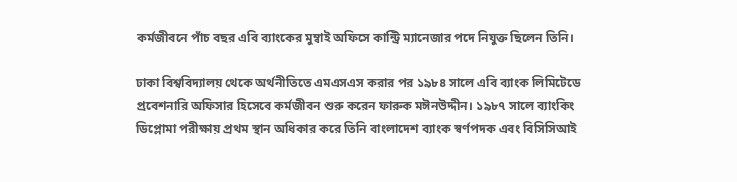কর্মজীবনে পাঁচ বছর এবি ব্যাংকের মুম্বাই অফিসে কান্ট্রি ম্যানেজার পদে নিযুক্ত ছিলেন তিনি।

ঢাকা বিশ্ববিদ্যালয় থেকে অর্থনীতিতে এমএসএস করার পর ১৯৮৪ সালে এবি ব্যাংক লিমিটেডে প্রবেশনারি অফিসার হিসেবে কর্মজীবন শুরু করেন ফারুক মঈনউদ্দীন। ১৯৮৭ সালে ব্যাংকিং ডিপ্লোমা পরীক্ষায় প্রথম স্থান অধিকার করে তিনি বাংলাদেশ ব্যাংক স্বর্ণপদক এবং বিসিসিআই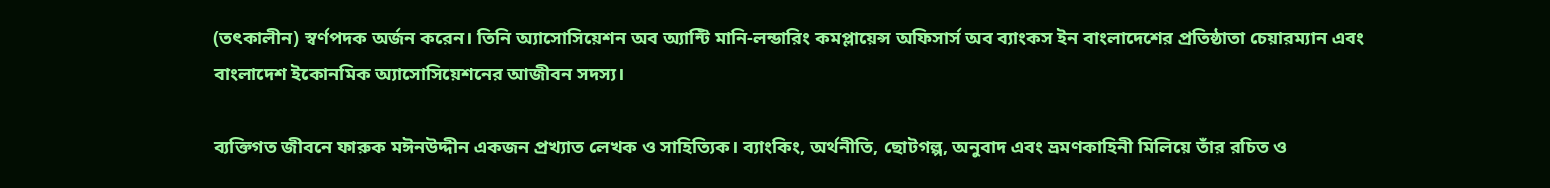(তৎকালীন) স্বর্ণপদক অর্জন করেন। তিনি অ্যাসোসিয়েশন অব অ্যান্টি মানি-লন্ডারিং কমপ্লায়েন্স অফিসার্স অব ব্যাংকস ইন বাংলাদেশের প্রতিষ্ঠাতা চেয়ারম্যান এবং বাংলাদেশ ইকোনমিক অ্যাসোসিয়েশনের আজীবন সদস্য।

ব্যক্তিগত জীবনে ফারুক মঈনউদ্দীন একজন প্রখ্যাত লেখক ও সাহিত্যিক। ব্যাংকিং, অর্থনীতি, ছোটগল্প, অনুবাদ এবং ভ্রমণকাহিনী মিলিয়ে তাঁর রচিত ও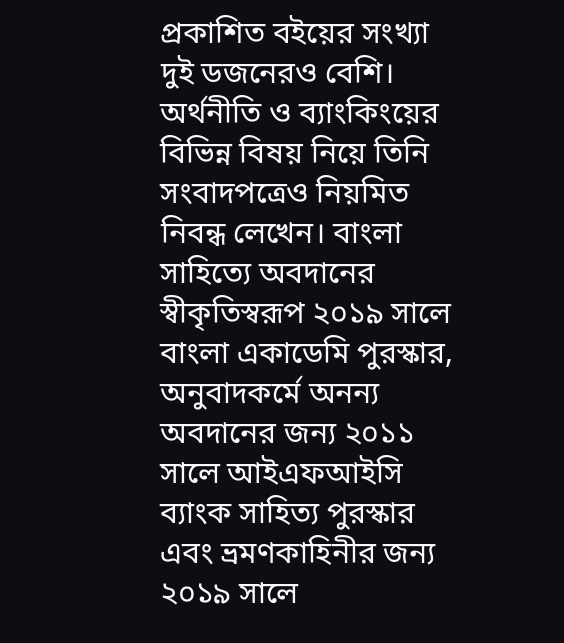প্রকাশিত বইয়ের সংখ্যা দুই ডজনেরও বেশি। অর্থনীতি ও ব্যাংকিংয়ের বিভিন্ন বিষয় নিয়ে তিনি সংবাদপত্রেও নিয়মিত নিবন্ধ লেখেন। বাংলা সাহিত্যে অবদানের স্বীকৃতিস্বরূপ ২০১৯ সালে বাংলা একাডেমি পুরস্কার, অনুবাদকর্মে অনন্য অবদানের জন্য ২০১১ সালে আইএফআইসি ব্যাংক সাহিত্য পুরস্কার এবং ভ্রমণকাহিনীর জন্য ২০১৯ সালে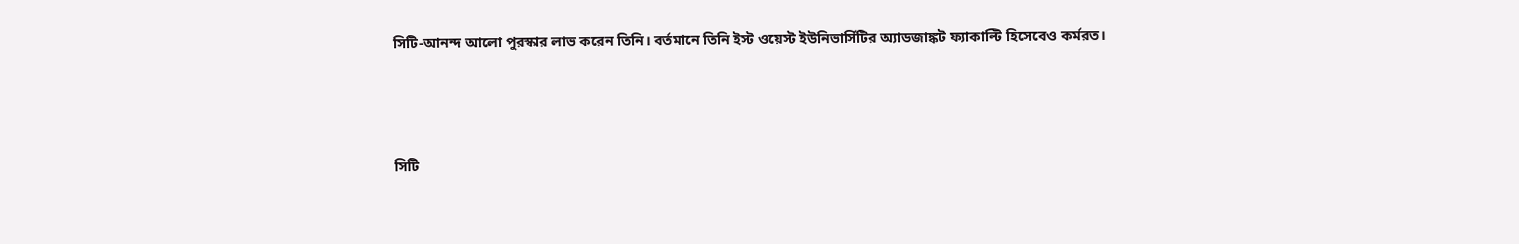সিটি-আনন্দ আলো পুরস্কার লাভ করেন তিনি। বর্তমানে তিনি ইস্ট ওয়েস্ট ইউনিভার্সিটির অ্যাডজাঙ্কট ফ্যাকাল্টি হিসেবেও কর্মরত।




সিটি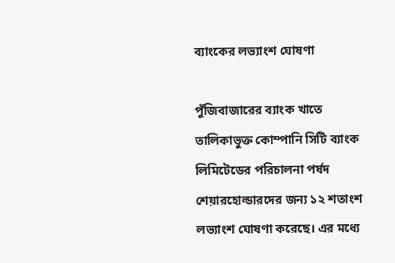ব্যাংকের লভ্যাংশ ঘোষণা

পুঁজিবাজারের ব্যাংক খাতে তালিকাভুক্ত কোম্পানি সিটি ব্যাংক লিমিটেডের পরিচালনা পর্ষদ শেয়ারহোল্ডারদের জন্য ১২ শতাংশ লভ্যাংশ ঘোষণা করেছে। এর মধ্যে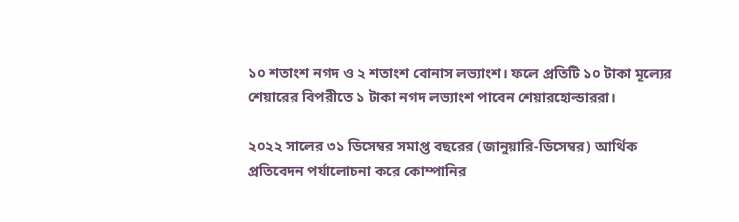১০ শতাংশ নগদ ও ২ শতাংশ বোনাস লভ্যাংশ। ফলে প্রতিটি ১০ টাকা মূল্যের শেয়ারের বিপরীতে ১ টাকা নগদ লভ্যাংশ পাবেন শেয়ারহোল্ডাররা।

২০২২ সালের ৩১ ডিসেম্বর সমাপ্ত বছরের (জানুয়ারি-ডিসেম্বর) আর্থিক প্রতিবেদন পর্যালোচনা করে কোম্পানির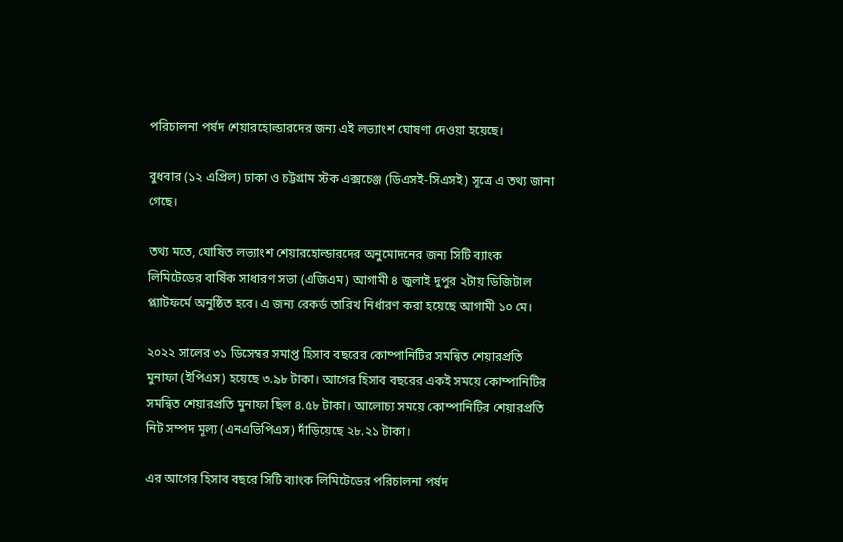পরিচালনা পর্ষদ শেয়ারহোল্ডারদের জন্য এই লভ্যাংশ ঘোষণা দেওয়া হয়েছে।

বুধবার (১২ এপ্রিল) ঢাকা ও চট্টগ্রাম স্টক এক্সচেঞ্জ (ডিএসই-সিএসই) সূত্রে এ তথ্য জানা গেছে।

তথ্য মতে, ঘোষিত লভ্যাংশ শেয়ারহোল্ডারদের অনুমোদনের জন্য সিটি ব্যাংক লিমিটেডের বার্ষিক সাধারণ সভা (এজিএম) আগামী ৪ জুলাই দুপুর ২টায় ডিজিটাল প্ল্যাটফর্মে অনুষ্ঠিত হবে। এ জন্য রেকর্ড তারিখ নির্ধারণ করা হয়েছে আগামী ১০ মে।

২০২২ সালের ৩১ ডিসেম্বর সমাপ্ত হিসাব বছরের কোম্পানিটির সমন্বিত শেয়ারপ্রতি মুনাফা (ইপিএস) হয়েছে ৩.৯৮ টাকা। আগের হিসাব বছরের একই সময়ে কোম্পানিটির সমন্বিত শেয়ারপ্রতি মুনাফা ছিল ৪.৫৮ টাকা। আলোচ্য সময়ে কোম্পানিটির শেয়ারপ্রতি নিট সম্পদ মূল্য (এনএভিপিএস) দাঁড়িয়েছে ২৮.২১ টাকা।

এর আগের হিসাব বছরে সিটি ব্যাংক লিমিটেডের পরিচালনা পর্ষদ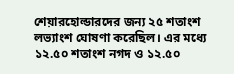শেয়ারহোল্ডারদের জন্য ২৫ শতাংশ লভ্যাংশ ঘোষণা করেছিল। এর মধ্যে ১২.৫০ শতাংশ নগদ ও ১২.৫০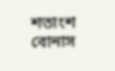শতাংশ বোনাস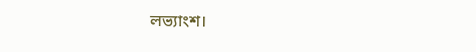লভ্যাংশ।